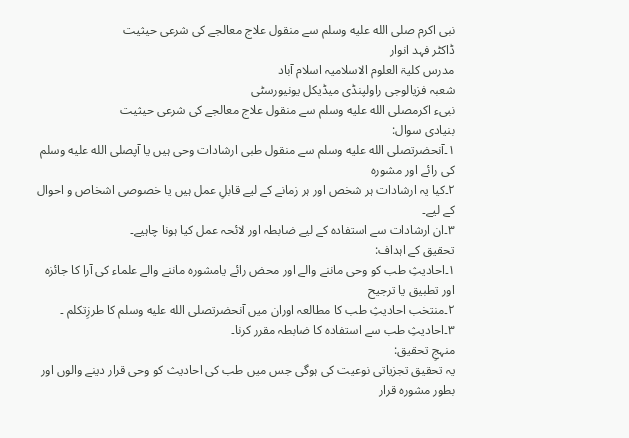نبی اکرم صلى الله عليه وسلم سے منقول علاج معالجے کی شرعی حیثیت
ڈاکٹر فہد انوار
مدرس کلیۃ العلوم الاسلامیہ اسلام آباد
شعبہ فزیالوجی راولپنڈی میڈیکل یونیورسٹی
نبیء اکرمصلى الله عليه وسلم سے منقول علاج معالجے کی شرعی حیثیت
بنیادی سوال:
۱۔آنحضرتصلى الله عليه وسلم سے منقول طبی ارشادات وحی ہیں یا آپصلى الله عليه وسلم کی رائے اور مشورہ
۲۔کیا یہ ارشادات ہر شخص اور ہر زمانے کے لیے قابلِ عمل ہیں یا خصوصی اشخاص و احوال کے لیے۔
۳۔ان ارشادات سے استفادہ کے لیے ضابطہ اور لائحہ عمل کیا ہونا چاہیے۔
تحقیق کے اہداف:
۱۔احادیثِ طب کو وحی ماننے والے اور محض رائے یامشورہ ماننے والے علماء کی آرا کا جائزہ اور تطبیق یا ترجیح
۲۔منتخب احادیثِ طب کا مطالعہ اوران میں آنحضرتصلى الله عليه وسلم کا طرزِتکلم ۔
۳۔احادیثِ طب سے استفادہ کا ضابطہ مقرر کرنا۔
منہجِ تحقیق:
یہ تحقیق تجزیاتی نوعیت کی ہوگی جس میں طب کی احادیث کو وحی قرار دینے والوں اور بطور مشورہ قرار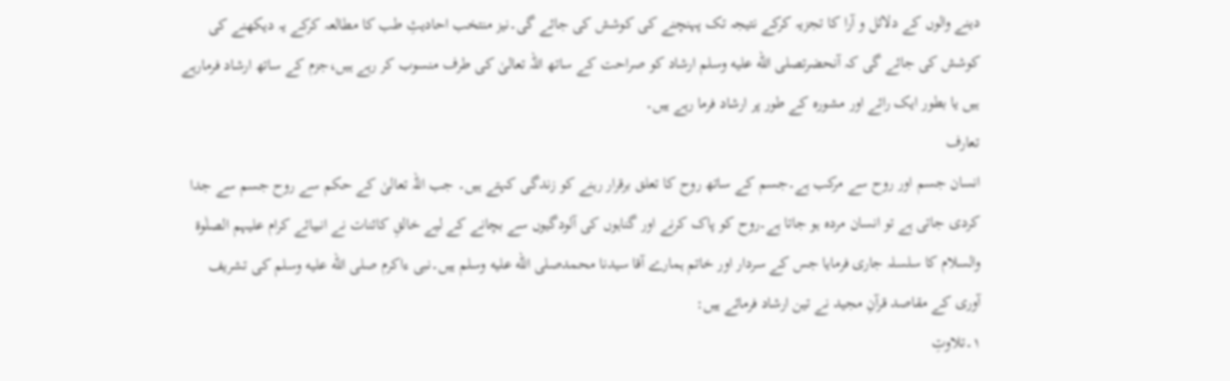دینے والوں کے دلائل و آرا کا تجزیہ کرکے نتیجہ تک پہنچنے کی کوشش کی جائے گی۔نیز منتخب احادیثِ طب کا مطالعہ کرکے یہ دیکھنے کی کوشش کی جائے گی کہ آنحضرتصلى الله عليه وسلم ارشاد کو صراحت کے ساتھ اللہ تعالیٰ کی طرف منسوب کر رہے ہیں،جزم کے ساتھ ارشاد فرمارہے ہیں یا بطور ایک رائے اور مشورہ کے طور پر ارشاد فرما رہے ہیں۔
تعارف
انسان جسم اور روح سے مرکب ہے۔جسم کے ساتھ روح کا تعلق برقرار رہنے کو زندگی کہتے ہیں۔ جب اللہ تعالیٰ کے حکم سے روح جسم سے جدا کردی جاتی ہے تو انسان مردہ ہو جاتا ہے۔روح کو پاک کرنے اور گناہوں کی آلودگیوں سے بچانے کے لیے خالقِ کائنات نے انبیائے کرام علیہم الصلٰوۃ والسلام کا سلسلہ جاری فرمایا جس کے سردار اور خاتم ہمارے آقا سیدنا محمدصلى الله عليه وسلم ہیں۔نبی ءاکرم صلى الله عليه وسلم کی تشریف آوری کے مقاصد قرآنِ مجید نے تین ارشاد فرمائے ہیں:
۱۔تلاوتِ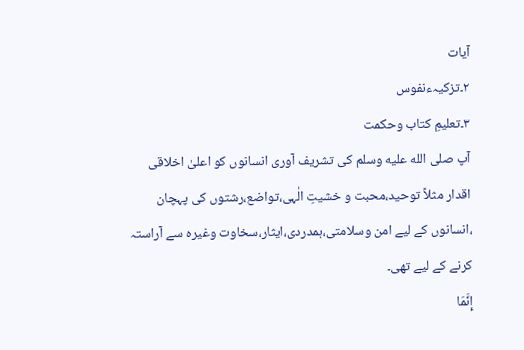آیات
۲۔تزکیہءنفوس
۳۔تعلیمِ کتاب وحکمت
آپ صلى الله عليه وسلم کی تشریف آوری انسانوں کو اعلیٰ اخلاقی اقدار مثلاً توحید،محبت و خشیتِ الٰہی،تواضع،رشتوں کی پہچان ،انسانوں کے لیے امن وسلامتی،ہمدردی،ایثار،سخاوت وغیرہ سے آراستہ کرنے کے لیے تھی۔
إِنَّمَا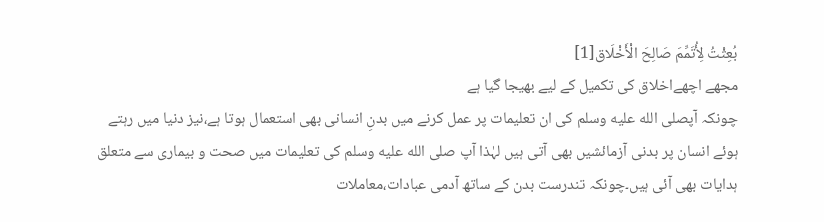بُعِثْتُ لِأُتَمِّمَ صَالِحَ الْأَخْلَاق[1]
مجھے اچھےاخلاق کی تکمیل کے لیے بھیجا گیا ہے
چونکہ آپصلى الله عليه وسلم کی ان تعلیمات پر عمل کرنے میں بدنِ انسانی بھی استعمال ہوتا ہے،نیز دنیا میں رہتے ہوئے انسان پر بدنی آزمائشیں بھی آتی ہیں لہٰذا آپ صلى الله عليه وسلم کی تعلیمات میں صحت و بیماری سے متعلق ہدایات بھی آئی ہیں۔چونکہ تندرست بدن کے ساتھ آدمی عبادات،معاملات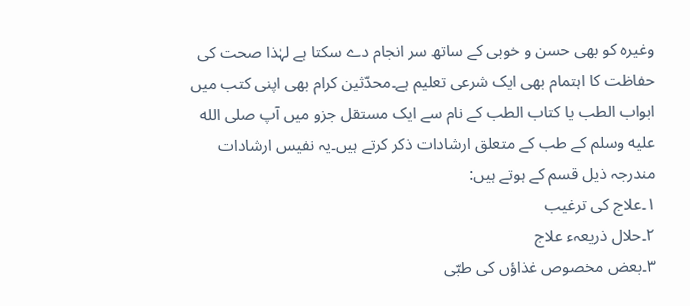وغیرہ کو بھی حسن و خوبی کے ساتھ سر انجام دے سکتا ہے لہٰذا صحت کی حفاظت کا اہتمام بھی ایک شرعی تعلیم ہے۔محدّثین کرام بھی اپنی کتب میں ابواب الطب یا کتاب الطب کے نام سے ایک مستقل جزو میں آپ صلى الله عليه وسلم کے طب کے متعلق ارشادات ذکر کرتے ہیں۔یہ نفیس ارشادات مندرجہ ذیل قسم کے ہوتے ہیں:
۱۔علاج کی ترغیب
۲۔حلال ذریعہء علاج
۳۔بعض مخصوص غذاؤں کی طبّی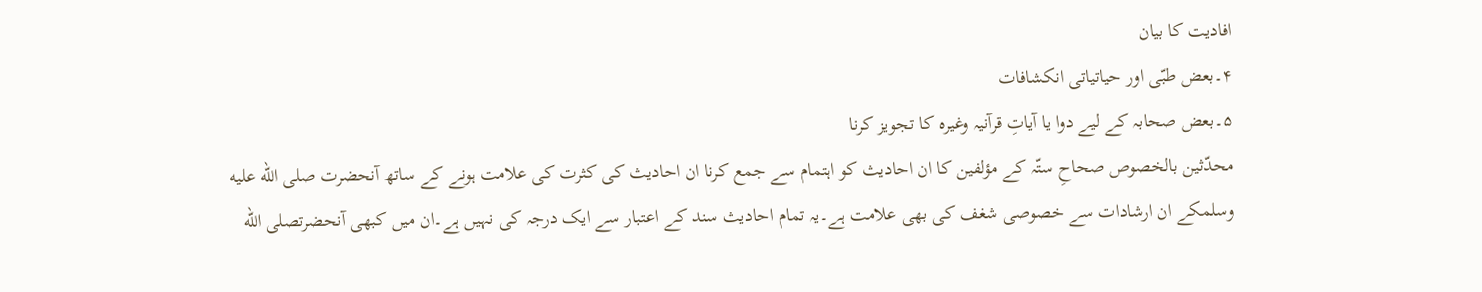افادیت کا بیان
۴۔بعض طبّی اور حیاتیاتی انکشافات
۵۔بعض صحابہ کے لیے دوا یا آیاتِ قرآنیہ وغیرہ کا تجویز کرنا
محدّثین بالخصوص صحاحِ ستّہ کے مؤلفین کا ان احادیث کو اہتمام سے جمع کرنا ان احادیث کی کثرت کی علامت ہونے کے ساتھ آنحضرت صلى الله عليه وسلمکے ان ارشادات سے خصوصی شغف کی بھی علامت ہے۔یہ تمام احادیث سند کے اعتبار سے ایک درجہ کی نہیں ہے۔ان میں کبھی آنحضرتصلى الله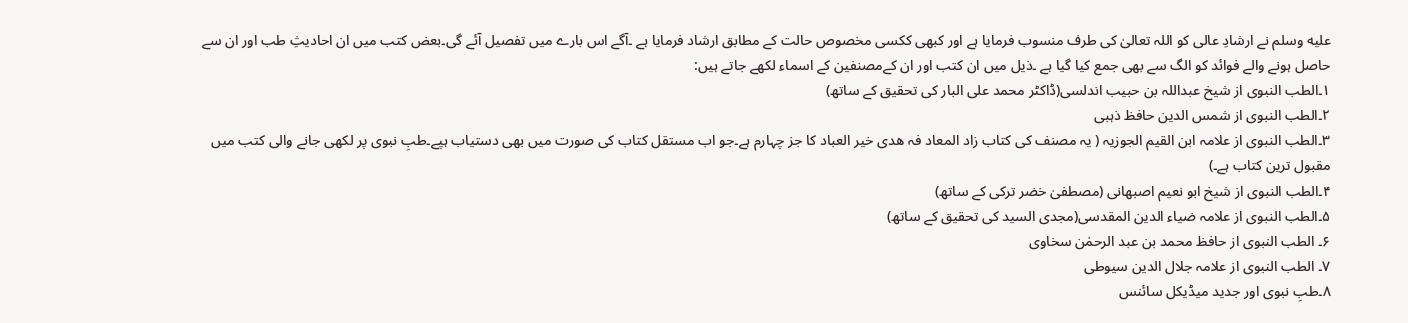عليه وسلم نے ارشادِ عالی کو اللہ تعالیٰ کی طرف منسوب فرمایا ہے اور کبھی ککسی مخصوص حالت کے مطابق ارشاد فرمایا ہے ۔آگے اس بارے میں تفصیل آئے گی۔بعض کتب میں ان احادیثِ طب اور ان سے حاصل ہونے والے فوائد کو الگ سے بھی جمع کیا گیا ہے ۔ذیل میں ان کتب اور ان کےمصنفین کے اسماء لکھے جاتے ہیں:
۱۔الطب النبوی از شیخ عبداللہ بن حبیب اندلسی(ڈاکٹر محمد علی البار کی تحقیق کے ساتھ)
۲۔الطب النبوی از شمس الدین حافظ ذہبی
۳۔الطب النبوی از علامہ ابن القیم الجوزیہ ( یہ مصنف کی کتاب زاد المعاد فہ ھدی خیر العباد کا جز چہارم ہے۔جو اب مستقل کتاب کی صورت میں بھی دستیاب ہپے۔طبِ نبوی پر لکھی جانے والی کتب میں مقبول ترین کتاب ہے۔)
۴۔الطب النبوی از شیخ ابو نعیم اصبھانی (مصطفیٰ خضر ترکی کے ساتھ)
۵۔الطب النبوی از علامہ ضیاء الدین المقدسی(مجدی السید کی تحقیق کے ساتھ)
۶۔ الطب النبوی از حافظ محمد بن عبد الرحمٰن سخاوی
۷۔ الطب النبوی از علامہ جلال الدین سیوطی
۸۔طبِ نبوی اور جدید میڈیکل سائنس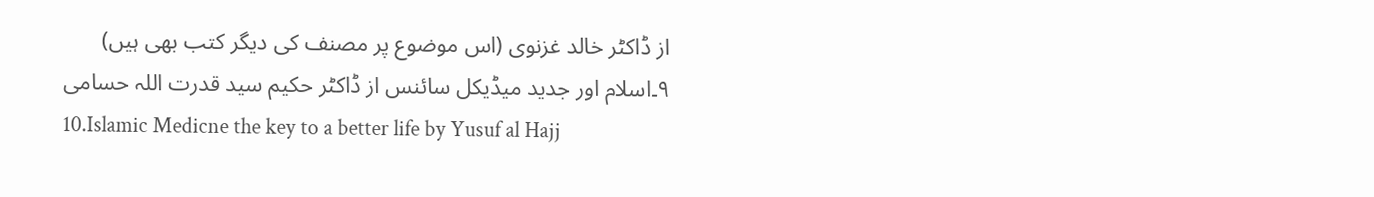از ڈاکٹر خالد غزنوی (اس موضوع پر مصنف کی دیگر کتب بھی ہیں)
۹۔اسلام اور جدید میڈیکل سائنس از ڈاکٹر حکیم سید قدرت اللہ حسامی
10.Islamic Medicne the key to a better life by Yusuf al Hajj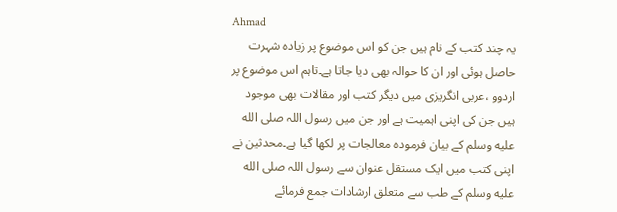Ahmad
یہ چند کتب کے نام ہیں جن کو اس موضوع پر زیادہ شہرت حاصل ہوئی اور ان کا حوالہ بھی دیا جاتا ہے۔تاہم اس موضوع پر اردوو ،عربی انگریزی میں دیگر کتب اور مقالات بھی موجود ہیں جن کی اپنی اہمیت ہے اور جن میں رسول اللہ صلى الله عليه وسلم کے بیان فرمودہ معالجات پر لکھا گیا ہے۔محدثین نے اپنی کتب میں ایک مستقل عنوان سے رسول اللہ صلى الله عليه وسلم کے طب سے متعلق ارشادات جمع فرمائے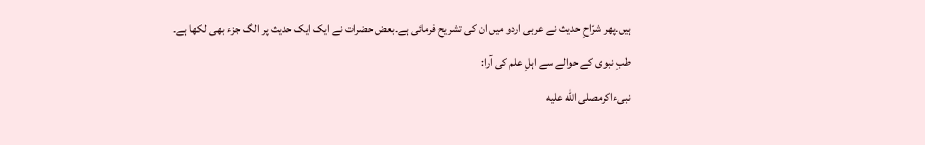ہیں۔پھر شرّاحِ حدیث نے عربی اردو میں ان کی تشریح فرمائی ہے۔بعض حضرات نے ایک ایک حدیث پر الگ جزء بھی لکھا ہے۔
طبِ نبوی کے حوالے سے اہلِ علم کی آرا:
نبیءاکرمصلى الله عليه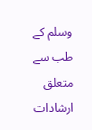وسلم کے طب سے متعلق ارشادات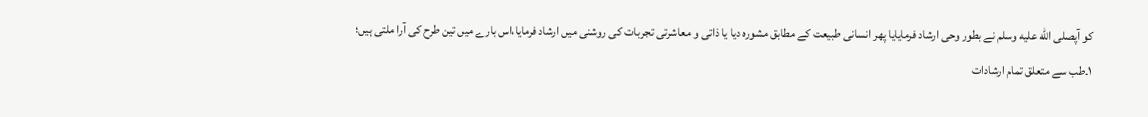کو آپصلى الله عليه وسلم نے بطور وحی ارشاد فرمایایا پھر انسانی طبیعت کے مطابق مشورہ دیا یا ذاتی و معاشرتی تجربات کی روشنی میں ارشاد فرمایا،اس بارے میں تین طرح کی آرا ملتی ہیں؛
۱۔طب سے متعلق تمام ارشادات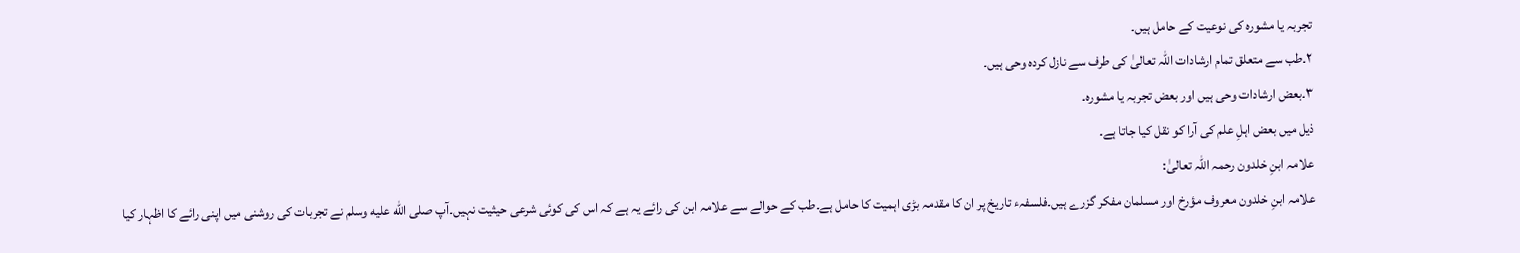تجربہ یا مشورہ کی نوعیت کے حامل ہیں۔
۲۔طب سے متعلق تمام ارشادات اللہ تعالیٰ کی طرف سے نازل کردہ وحی ہیں۔
۳۔بعض ارشادات وحی ہیں اور بعض تجربہ یا مشورہ۔
ذیل میں بعض اہلِ علم کی آرا کو نقل کیا جاتا ہے۔
علامہ ابنِ خلدون رحمہ اللہ تعالیٰ:
علامہ ابنِ خلدون معروف مؤرخ اور مسلمان مفکر گزرے ہیں۔فلسفہء تاریخ پر ان کا مقدمہ بڑی اہمیت کا حامل ہے۔طب کے حوالے سے علامہ ابن کی رائے یہ ہے کہ اس کی کوئی شرعی حیثیت نہیں۔آپ صلى الله عليه وسلم نے تجربات کی روشنی میں اپنی رائے کا اظہار کیا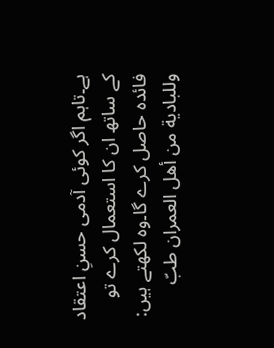ہے۔تاہم اگر کوئی آدمی حسنِ اعتقاد کے ساتھ ان کا استعمال کرے تو فائدہ حاصل کرے گا۔وہ لکھتے ہیں:
وللبادية من أهل العمران طبّ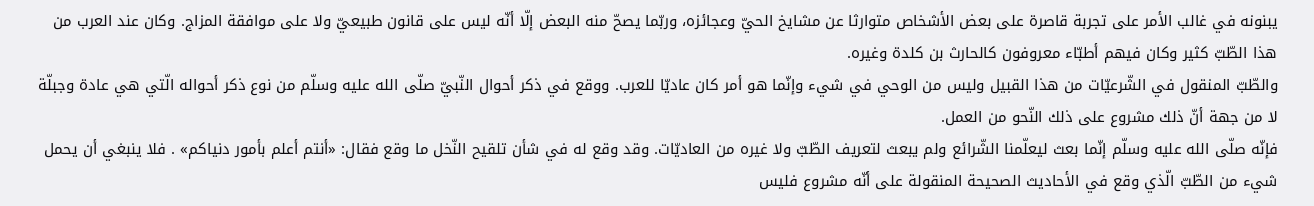يبنونه في غالب الأمر على تجربة قاصرة على بعض الأشخاص متوارثا عن مشايخ الحيّ وعجائزه، وربّما يصحّ منه البعض إلّا أنّه ليس على قانون طبيعيّ ولا على موافقة المزاج. وكان عند العرب من هذا الطّبّ كثير وكان فيهم أطبّاء معروفون كالحارث بن كلدة وغيره.
والطّبّ المنقول في الشّرعيّات من هذا القبيل وليس من الوحي في شيء وإنّما هو أمر كان عاديّا للعرب. ووقع في ذكر أحوال النّبيّ صلّى الله عليه وسلّم من نوع ذكر أحواله الّتي هي عادة وجبلّة لا من جهة أنّ ذلك مشروع على ذلك النّحو من العمل.
فإنّه صلّى الله عليه وسلّم إنّما بعث ليعلّمنا الشّرائع ولم يبعث لتعريف الطّبّ ولا غيره من العاديّات. وقد وقع له في شأن تلقيح النّخل ما وقع فقال: «أنتم أعلم بأمور دنياكم» . فلا ينبغي أن يحمل شيء من الطّبّ الّذي وقع في الأحاديث الصحيحة المنقولة على أنّه مشروع فليس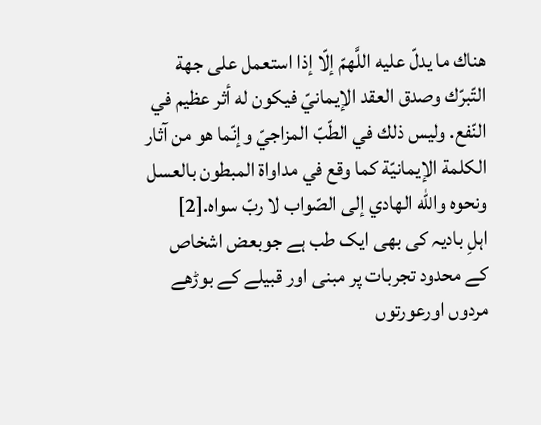هناك ما يدلّ عليه اللَّهمّ إلّا إذا استعمل على جهة التّبرّك وصدق العقد الإيمانيّ فيكون له أثر عظيم في النّفع. وليس ذلك في الطّبّ المزاجيّ وإنّما هو من آثار الكلمة الإيمانيّة كما وقع في مداواة المبطون بالعسل ونحوه والله الهادي إلى الصّواب لا ربّ سواه.[2]
اہلِ بادیہ کی بھی ایک طب ہے جوبعض اشخاص کے محدود تجربات پر مبنی اور قبیلے کے بوڑھے مردوں اورعورتوں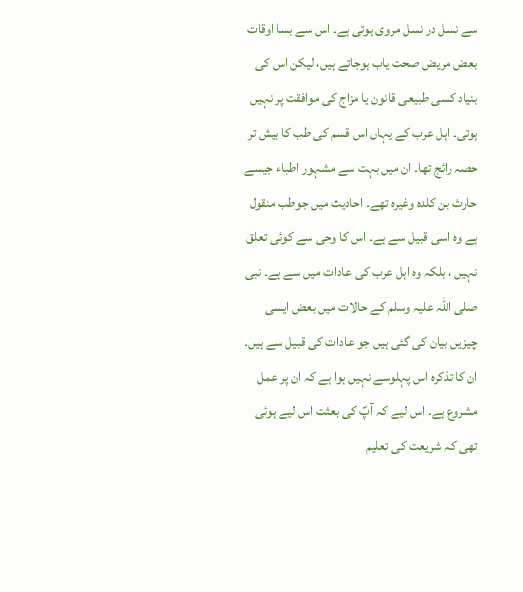سے نسل در نسل مروی ہوتی ہے۔ اس سے بسا اوقات بعض مریض صحت یاب ہوجاتے ہیں، لیکن اس کی بنیاد کسی طبیعی قانون یا مزاج کی موافقت پر نہیں ہوتی۔ اہل عرب کے یہاں اس قسم کی طب کا بیش تر حصہ رائج تھا۔ ان میں بہت سے مشہور اطباء جیسے حارث بن کلدہ وغیرہ تھے۔ احادیث میں جوطب منقول ہے وہ اسی قبیل سے ہے۔ اس کا وحی سے کوئی تعلق نہیں ، بلکہ وہ اہل عرب کی عادات میں سے ہے۔ نبی صلی اللہ علیہ وسلم کے حالات میں بعض ایسی چیزیں بیان کی گئی ہیں جو عادات کی قبیل سے ہیں۔ ان کا تذکرہ اس پہلوسے نہیں ہوا ہے کہ ان پر عمل مشروع ہے۔ اس لیے کہ آپؐ کی بعثت اس لیے ہوئی تھی کہ شریعت کی تعلیم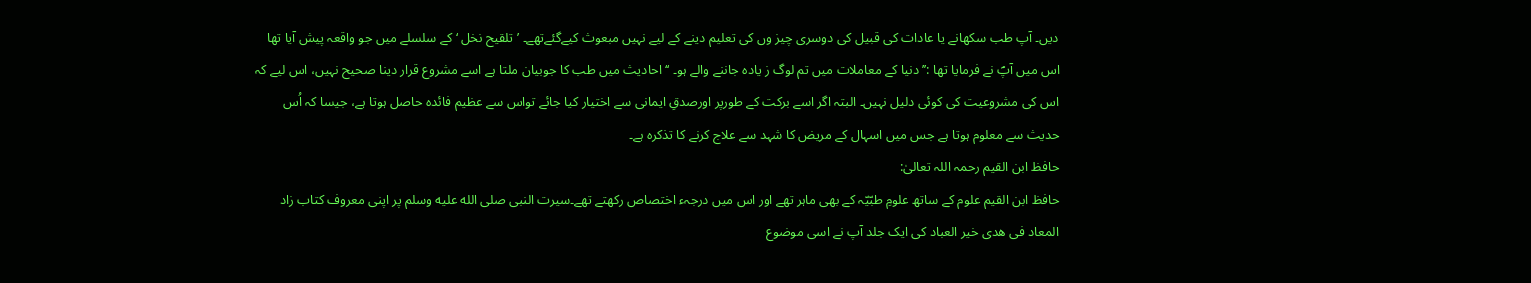دیں۔ آپ طب سکھانے یا عادات کی قبیل کی دوسری چیز وں کی تعلیم دینے کے لیے نہیں مبعوث کیےگئےتھے۔ ’تلقیح نخل ‘ کے سلسلے میں جو واقعہ پیش آیا تھا اس میں آپؐ نے فرمایا تھا :’’ دنیا کے معاملات میں تم لوگ ز یادہ جاننے والے ہو۔ ‘‘ احادیث میں طب کا جوبیان ملتا ہے اسے مشروع قرار دینا صحیح نہیں، اس لیے کہ اس کی مشروعیت کی کوئی دلیل نہیں۔ البتہ اگر اسے برکت کے طورپر اورصدقِ ایمانی سے اختیار کیا جائے تواس سے عظیم فائدہ حاصل ہوتا ہے، جیسا کہ اُس حدیث سے معلوم ہوتا ہے جس میں اسہال کے مریض کا شہد سے علاج کرنے کا تذکرہ ہے۔
حافظ ابن القیم رحمہ اللہ تعالیٰ:
حافظ ابن القیم علوم کے ساتھ علومِ طبّیّہ کے بھی ماہر تھے اور اس میں درجہء اختصاص رکھتے تھے۔سیرت النبی صلى الله عليه وسلم پر اپنی معروف کتاب زاد المعاد فی ھدی خیر العباد کی ایک جلد آپ نے اسی موضوع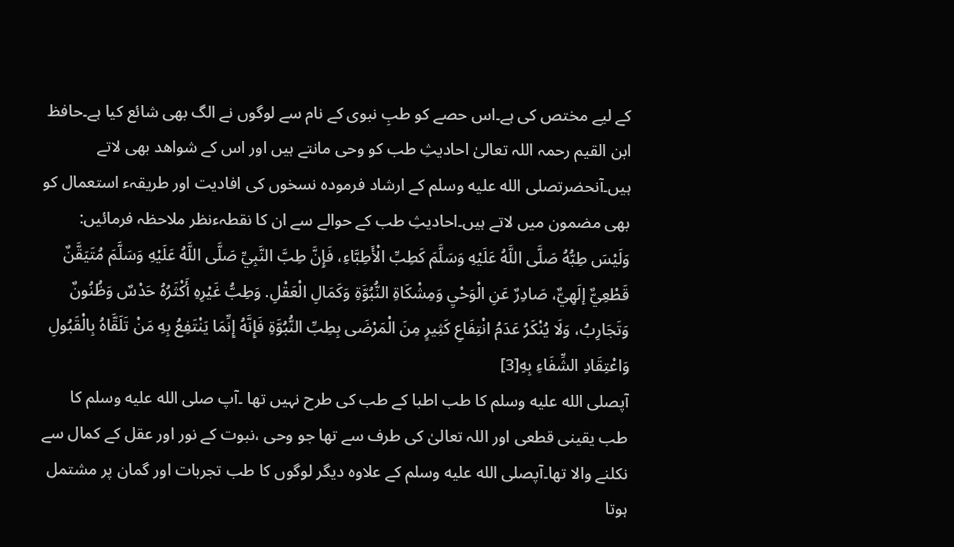کے لیے مختص کی ہے۔اس حصے کو طبِ نبوی کے نام سے لوگوں نے الگ بھی شائع کیا ہے۔حافظ ابن القیم رحمہ اللہ تعالیٰ احادیثِ طب کو وحی مانتے ہیں اور اس کے شواھد بھی لاتے ہیں۔آنحضرتصلى الله عليه وسلم کے ارشاد فرمودہ نسخوں کی افادیت اور طریقہء استعمال کو بھی مضمون میں لاتے ہیں۔احادیثِ طب کے حوالے سے ان کا نقطہءنظر ملاحظہ فرمائیں:
وَلَيْسَ طِبُّهُ صَلَّى اللَّهُ عَلَيْهِ وَسَلَّمَ كَطِبِّ الْأَطِبَّاءِ، فَإِنَّ طِبَّ النَّبِيِّ صَلَّى اللَّهُ عَلَيْهِ وَسَلَّمَ مُتَيَقَّنٌ قَطْعِيٌّ إلَهِيٌّ، صَادِرٌ عَنِ الْوَحْيِ وَمِشْكَاةِ النُّبُوَّةِ وَكَمَالِ الْعَقْلِ. وَطِبُّ غَيْرِهِ أَكْثَرُهُ حَدْسٌ وَظُنُونٌ وَتَجَارِبُ، وَلَا يُنْكَرُ عَدَمُ انْتِفَاعِ كَثِيرٍ مِنَ الْمَرْضَى بِطِبِّ النُّبُوَّةِ فَإِنَّهُ إِنِّمَا يَنْتَفِعُ بِهِ مَنْ تَلَقَّاهُ بِالْقَبُولِ وَاعْتِقَادِ الشِّفَاءِ بِهِ[3]
آپصلى الله عليه وسلم کا طب اطبا کے طب کی طرح نہیں تھا ۔آپ صلى الله عليه وسلم کا طب یقینی قطعی اور اللہ تعالیٰ کی طرف سے تھا جو وحی ،نبوت کے نور اور عقل کے کمال سے نکلنے والا تھا۔آپصلى الله عليه وسلم کے علاوہ دیگر لوگوں کا طب تجربات اور گمان پر مشتمل ہوتا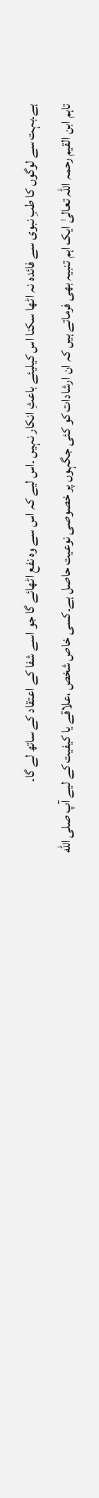ہے۔بہت سے لوگوں کا طبِ نبوی سے فائدہ نہ اٹھا سکنا اس کیلیئے باعثِ انکار نہیں ۔اس لیے کہ اس سے وہ نفع اٹھائے گا جو اسے شفا کے اعتقاد کے ساتھ لے گا۔
تاہم ابن القیم رحمہ اللہ تعالیٰ ایک اہم تنبیہ بھی فرماتے ہیں کہ ان ارشادات کو کئی جگہوں پر خصوصی نوعیت حاصل ہے۔کسی خاص شخص ،علاقے یا کیفیت کے لیے آپ صلى الله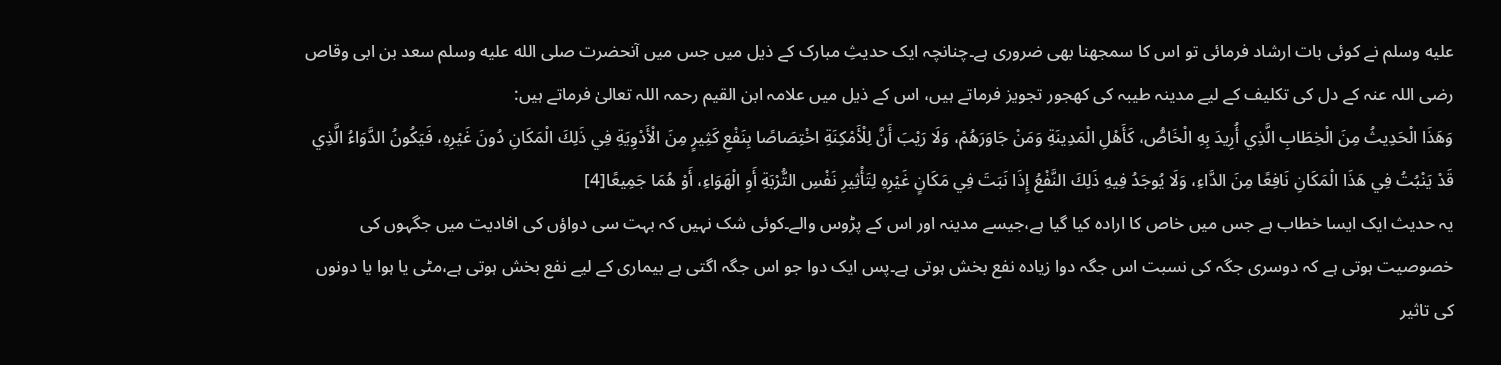عليه وسلم نے کوئی بات ارشاد فرمائی تو اس کا سمجھنا بھی ضروری ہے۔چنانچہ ایک حدیثِ مبارک کے ذیل میں جس میں آنحضرت صلى الله عليه وسلم سعد بن ابی وقاص رضی اللہ عنہ کے دل کی تکلیف کے لیے مدینہ طیبہ کی کھجور تجویز فرماتے ہیں، اس کے ذیل میں علامہ ابن القیم رحمہ اللہ تعالیٰ فرماتے ہیں:
وَهَذَا الْحَدِيثُ مِنَ الْخِطَابِ الَّذِي أُرِيدَ بِهِ الْخَاصُّ، كَأَهْلِ الْمَدِينَةِ وَمَنْ جَاوَرَهُمْ، وَلَا رَيْبَ أَنَّ لِلْأَمْكِنَةِ اخْتِصَاصًا بِنَفْعِ كَثِيرٍ مِنَ الْأَدْوِيَةِ فِي ذَلِكَ الْمَكَانِ دُونَ غَيْرِهِ، فَيَكُونُ الدَّوَاءُ الَّذِي قَدْ يَنْبُتُ فِي هَذَا الْمَكَانِ نَافِعًا مِنَ الدَّاءِ، وَلَا يُوجَدُ فِيهِ ذَلِكَ النَّفْعُ إِذَا نَبَتَ فِي مَكَانٍ غَيْرِهِ لِتَأْثِيرِ نَفْسِ التُّرْبَةِ أَوِ الْهَوَاءِ، أَوْ هُمَا جَمِيعًا[4]
یہ حدیث ایک ایسا خطاب ہے جس میں خاص کا ارادہ کیا گیا ہے،جیسے مدینہ اور اس کے پڑوس والے۔کوئی شک نہیں کہ بہت سی دواؤں کی افادیت میں جگہوں کی خصوصیت ہوتی ہے کہ دوسری جگہ کی نسبت اس جگہ دوا زیادہ نفع بخش ہوتی ہے۔پس ایک دوا جو اس جگہ اگتی ہے بیماری کے لیے نفع بخش ہوتی ہے،مٹی یا ہوا یا دونوں کی تاثیر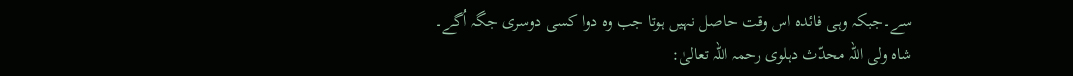سے۔جبکہ وہی فائدہ اس وقت حاصل نہیں ہوتا جب وہ دوا کسی دوسری جگہ اُگے۔
شاہ ولی اللہ محدّث دہلوی رحمہ اللہ تعالیٰ: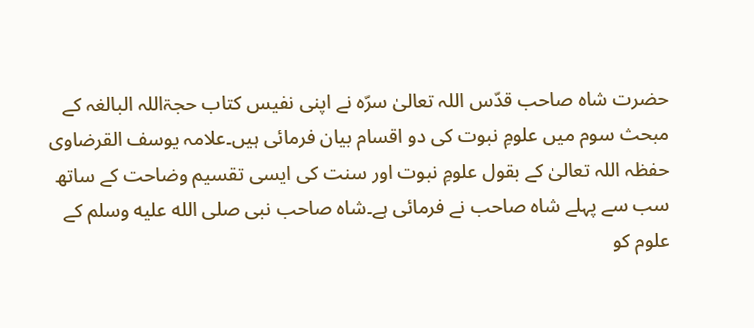حضرت شاہ صاحب قدّس اللہ تعالیٰ سرّہ نے اپنی نفیس کتاب حجۃاللہ البالغہ کے مبحث سوم میں علومِ نبوت کی دو اقسام بیان فرمائی ہیں۔علامہ یوسف القرضاوی حفظہ اللہ تعالیٰ کے بقول علومِ نبوت اور سنت کی ایسی تقسیم وضاحت کے ساتھ سب سے پہلے شاہ صاحب نے فرمائی ہے۔شاہ صاحب نبی صلى الله عليه وسلم کے علوم کو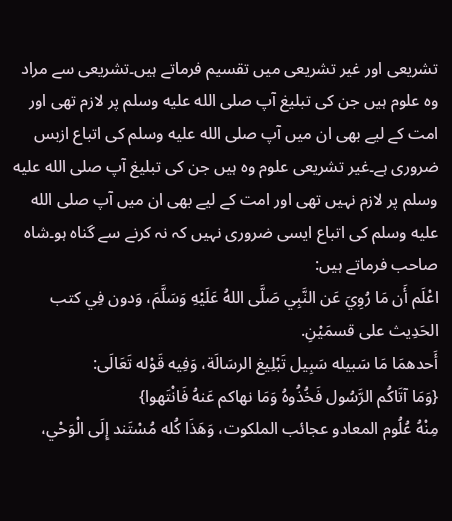تشریعی اور غیر تشریعی میں تقسیم فرماتے ہیں۔تشریعی سے مراد وہ علوم ہیں جن کی تبلیغ آپ صلى الله عليه وسلم پر لازم تھی اور امت کے لیے بھی ان میں آپ صلى الله عليه وسلم کی اتباع ازبس ضروری ہے۔غیر تشریعی علوم وہ ہیں جن کی تبلیغ آپ صلى الله عليه وسلم پر لازم نہیں تھی اور امت کے لیے بھی ان میں آپ صلى الله عليه وسلم کی اتباع ایسی ضروری نہیں کہ نہ کرنے سے گناہ ہو۔شاہ صاحب فرماتے ہیں:
اعْلَم أَن مَا رُوِيَ عَن النَّبِي صَلَّى اللهُ عَلَيْهِ وَسَلَّمَ، وَدون فِي كتب الحَدِيث على قسمَيْنِ.
أَحدهمَا مَا سَبيله سَبِيل تَبْلِيغ الرسَالَة، وَفِيه قَوْله تَعَالَى:
{وَمَا آتَاكُم الرَّسُول فَخُذُوهُ وَمَا نهاكم عَنهُ فَانْتَهوا}
مِنْهُ عُلُوم المعادو عجائب الملكوت، وَهَذَا كُله مُسْتَند إِلَى الْوَحْي،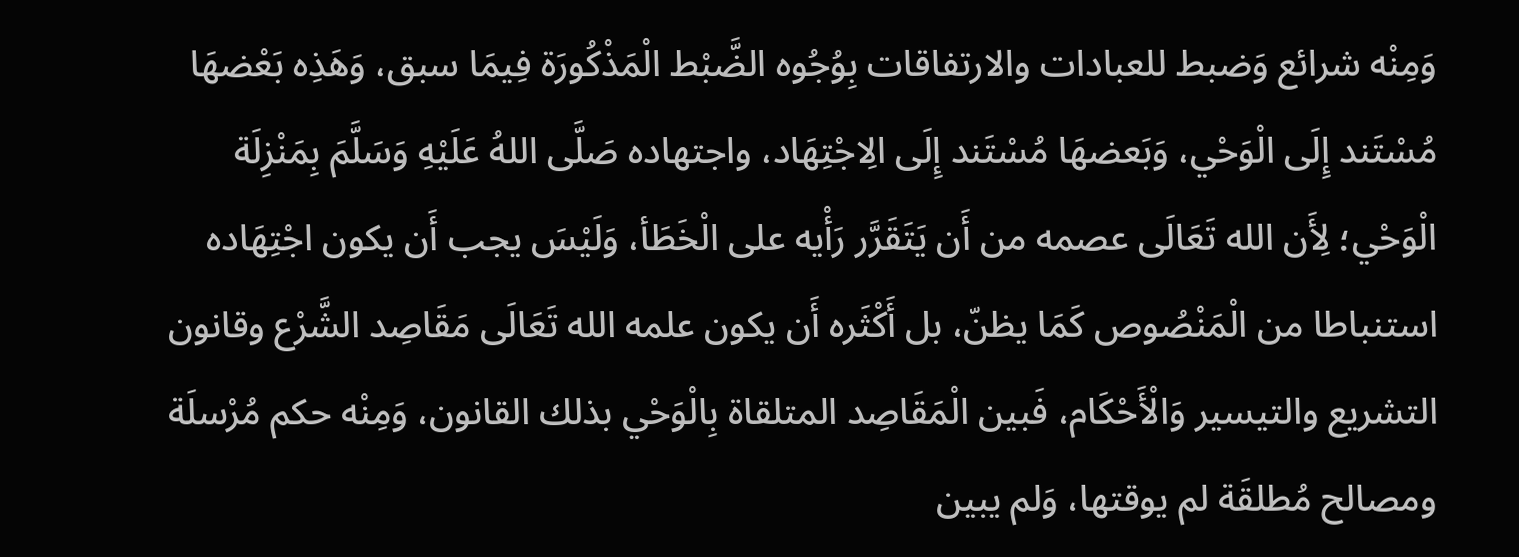وَمِنْه شرائع وَضبط للعبادات والارتفاقات بِوُجُوه الضَّبْط الْمَذْكُورَة فِيمَا سبق، وَهَذِه بَعْضهَا مُسْتَند إِلَى الْوَحْي، وَبَعضهَا مُسْتَند إِلَى الِاجْتِهَاد، واجتهاده صَلَّى اللهُ عَلَيْهِ وَسَلَّمَ بِمَنْزِلَة الْوَحْي؛ لِأَن الله تَعَالَى عصمه من أَن يَتَقَرَّر رَأْيه على الْخَطَأ، وَلَيْسَ يجب أَن يكون اجْتِهَاده استنباطا من الْمَنْصُوص كَمَا يظنّ، بل أَكْثَره أَن يكون علمه الله تَعَالَى مَقَاصِد الشَّرْع وقانون التشريع والتيسير وَالْأَحْكَام، فَبين الْمَقَاصِد المتلقاة بِالْوَحْي بذلك القانون، وَمِنْه حكم مُرْسلَة ومصالح مُطلقَة لم يوقتها، وَلم يبين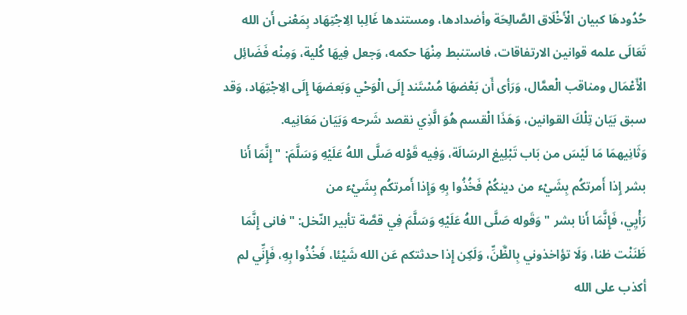حُدُودهَا كبيان الْأَخْلَاق الصَّالِحَة وأضدادها، ومستندها غَالِبا الِاجْتِهَاد بِمَعْنى أَن الله تَعَالَى علمه قوانين الارتفاقات، فاستنبط مِنْهَا حكمه، وَجعل فِيهَا كُلية، وَمِنْه فَضَائِل الْأَعْمَال ومناقب الْعمَّال، وَرَأى أَن بَعْضهَا مُسْتَند إِلَى الْوَحْي وَبَعضهَا إِلَى الِاجْتِهَاد، وَقد سبق بَيَان تِلْكَ القوانين، وَهَذَا الْقسم هُوَ الَّذِي نقصد شَرحه وَبَيَان مَعَانِيه.
وَثَانِيهمَا مَا لَيْسَ من بَاب تَبْلِيغ الرسَالَة، وَفِيه قَوْله صَلَّى اللهُ عَلَيْهِ وَسَلَّمَ: " إِنَّمَا أَنا بشر إِذا أَمرتكُم بِشَيْء من دينكُمْ فَخُذُوا بِهِ وَإِذا أَمرتكُم بِشَيْء من
رَأْيِي، فَإِنَّمَا أَنا بشر " وَقَوله صَلَّى اللهُ عَلَيْهِ وَسَلَّمَ فِي قصَّة تأبير النّخل: " فانى إِنَّمَا ظَنَنْت ظنا، وَلَا تؤاخذوني بِالظَّنِّ، وَلَكِن إِذا حدثتكم عَن الله شَيْئا، فَخُذُوا بِهِ، فَإِنِّي لم أكذب على الله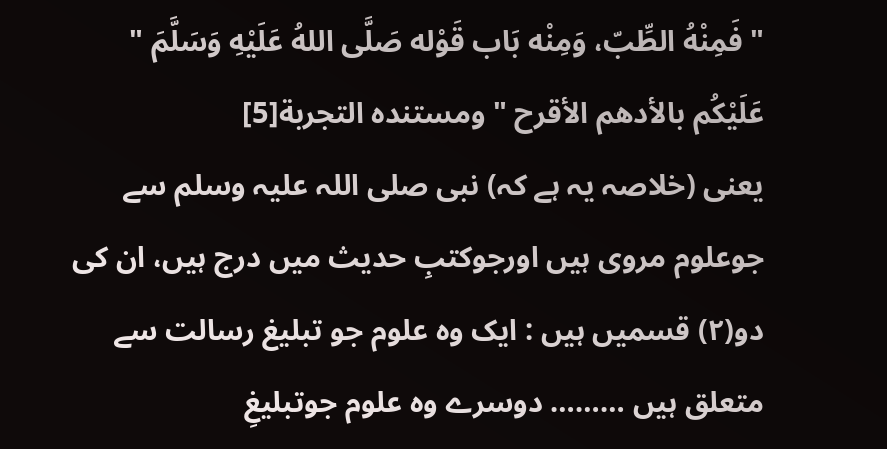" فَمِنْهُ الطِّبّ، وَمِنْه بَاب قَوْله صَلَّى اللهُ عَلَيْهِ وَسَلَّمَ " عَلَيْكُم بالأدهم الأقرح " ومستنده التجربة[5]
یعنی (خلاصہ یہ ہے کہ) نبی صلی اللہ علیہ وسلم سے جوعلوم مروی ہیں اورجوکتبِ حدیث میں درج ہیں، ان کی دو(۲) قسمیں ہیں : ایک وہ علوم جو تبلیغ رسالت سے متعلق ہیں ……… دوسرے وہ علوم جوتبلیغِ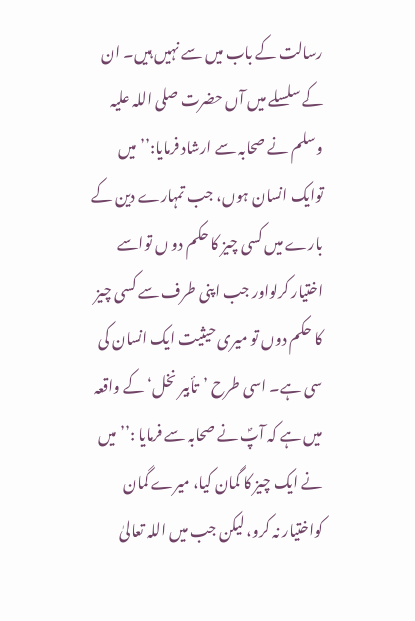رسالت کے باب میں سے نہیں ہیں۔ ان کے سلسلے میں آں حضرت صلی اللہ علیہ وسلم نے صحابہ سے ارشاد فرمایا:’’ میں توایک انسان ہوں، جب تمہارے دین کے بارے میں کسی چیز کا حکم دو ں تواسے اختیار کرلواور جب اپنی طرف سے کسی چیز کا حکم دوں تو میری حیثیت ایک انسان کی سی ہے۔ اسی طرح ’تأبیر نخل‘ کے واقعہ میں ہے کہ آپؐ نے صحابہ سے فرمایا :’’ میں نے ایک چیز کا گمان کیا، میرے گمان کواختیار نہ کرو، لیکن جب میں اللہ تعالیٰ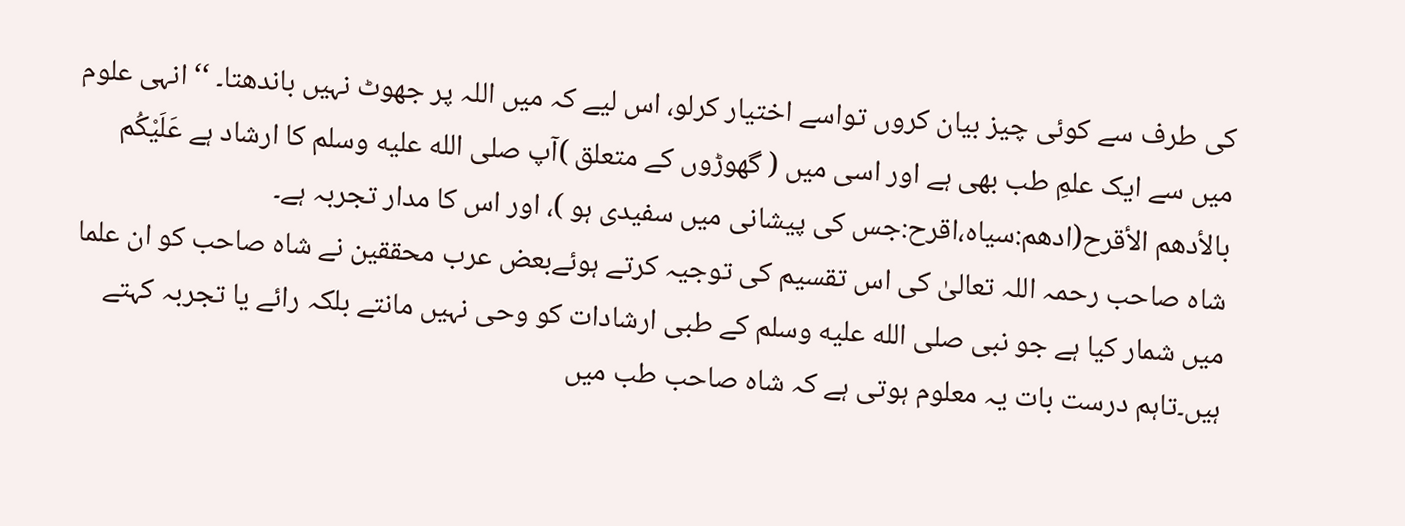کی طرف سے کوئی چیز بیان کروں تواسے اختیار کرلو، اس لیے کہ میں اللہ پر جھوٹ نہیں باندھتا۔ ‘‘ انہی علوم میں سے ایک علمِ طب بھی ہے اور اسی میں ( گھوڑوں کے متعلق )آپ صلى الله عليه وسلم کا ارشاد ہے عَلَيْكُم بالأدهم الأقرح(ادھم:سیاہ،اقرح:جس کی پیشانی میں سفیدی ہو )، اور اس کا مدار تجربہ ہے۔
شاہ صاحب رحمہ اللہ تعالیٰ کی اس تقسیم کی توجیہ کرتے ہوئےبعض عرب محققین نے شاہ صاحب کو ان علما میں شمار کیا ہے جو نبی صلى الله عليه وسلم کے طبی ارشادات کو وحی نہیں مانتے بلکہ رائے یا تجربہ کہتے ہیں۔تاہم درست بات یہ معلوم ہوتی ہے کہ شاہ صاحب طب میں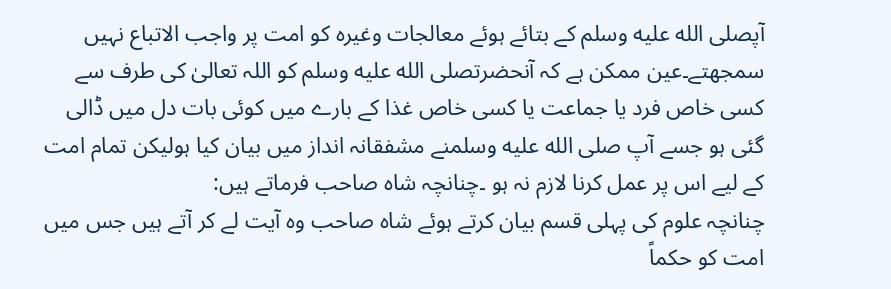آپصلى الله عليه وسلم کے بتائے ہوئے معالجات وغیرہ کو امت پر واجب الاتباع نہیں سمجھتے۔عین ممکن ہے کہ آنحضرتصلى الله عليه وسلم کو اللہ تعالیٰ کی طرف سے کسی خاص فرد یا جماعت یا کسی خاص غذا کے بارے میں کوئی بات دل میں ڈالی گئی ہو جسے آپ صلى الله عليه وسلمنے مشفقانہ انداز میں بیان کیا ہولیکن تمام امت کے لیے اس پر عمل کرنا لازم نہ ہو ۔چنانچہ شاہ صاحب فرماتے ہیں:
چنانچہ علوم کی پہلی قسم بیان کرتے ہوئے شاہ صاحب وہ آیت لے کر آتے ہیں جس میں امت کو حکماً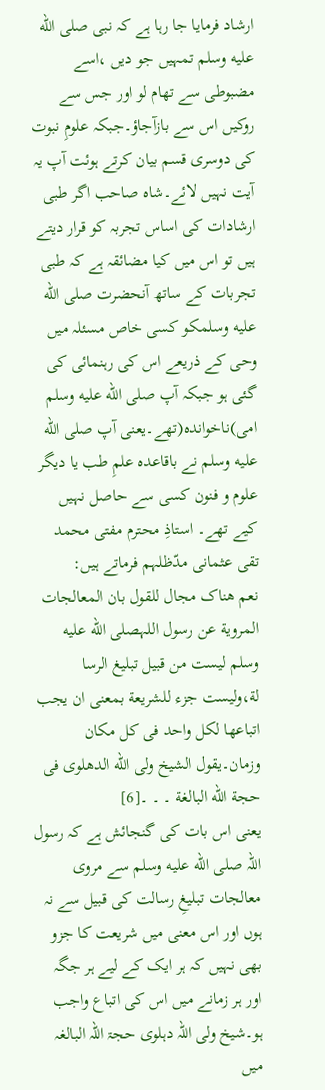ارشاد فرمایا جا رہا ہے کہ نبی صلى الله عليه وسلم تمہیں جو دیں ،اسے مضبوطی سے تھام لو اور جس سے روکیں اس سے بازآجاؤ۔جبکہ علومِ نبوت کی دوسری قسم بیان کرتے ہوئت آپ یہ آیت نہیں لائے۔شاہ صاحب اگر طبی ارشادات کی اساس تجربہ کو قرار دیتے ہیں تو اس میں کیا مضائقہ ہے کہ طبی تجربات کے ساتھ آنحضرت صلى الله عليه وسلمکو کسی خاص مسئلہ میں وحی کے ذریعے اس کی رہنمائی کی گئی ہو جبکہ آپ صلى الله عليه وسلم امی)ناخواندہ(تھے۔یعنی آپ صلى الله عليه وسلم نے باقاعدہ علمِ طب یا دیگر علوم و فنون کسی سے حاصل نہیں کیے تھے۔ استاذِ محترم مفتی محمد تقی عثمانی مدّظلہم فرماتے ہیں:
نعم ھناک مجال للقول بان المعالجات المروية عن رسول اللہصلى الله عليه وسلم لیست من قبیل تبلیغ الرسا لة،ولیست جزء للشریعة بمعنی ان یجب اتباعها لکل واحد فی کل مکان وزمان۔یقول الشیخ ولی الله الدھلوی فی حجة الله البالغة ۔ ۔ ۔[6]
یعنی اس بات کی گنجائش ہے کہ رسول اللہ صلى الله عليه وسلم سے مروی معالجات تبلیغِ رسالت کی قبیل سے نہ ہوں اور اس معنی میں شریعت کا جزو بھی نہیں کہ ہر ایک کے لیے ہر جگہ اور ہر زمانے میں اس کی اتباع واجب ہو۔شیخ ولی اللہ دہلوی حجۃ اللہ البالغہ میں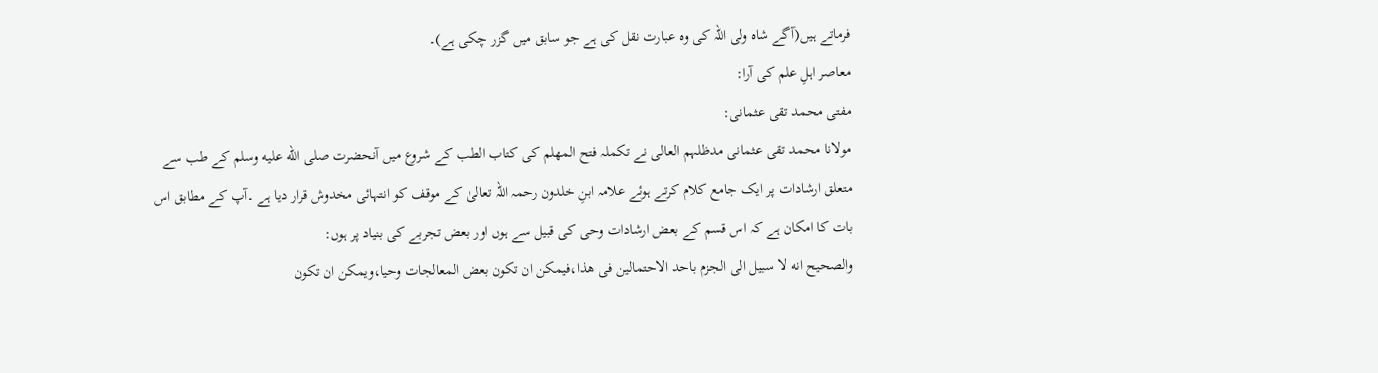فرماتے ہیں(آگے شاہ ولی اللہ کی وہ عبارت نقل کی ہے جو سابق میں گزر چکی ہے)۔
معاصر اہلِ علم کی آرا:
مفتی محمد تقی عثمانی:
مولانا محمد تقی عثمانی مدظلہم العالی نے تکملہ فتح المھلم کی کتاب الطب کے شروع میں آنحضرت صلى الله عليه وسلم کے طب سے متعلق ارشادات پر ایک جامع کلام کرتے ہوئے علامہ ابنِ خلدون رحمہ اللہ تعالیٰ کے موقف کو انتہائی مخدوش قرار دیا ہے ۔آپ کے مطابق اس بات کا امکان ہے کہ اس قسم کے بعض ارشادات وحی کی قبیل سے ہوں اور بعض تجربے کی بنیاد پر ہوں:
والصحیح انه لا سبیل الی الجزم باحد الاحتمالین فی هذا،فیمکن ان تکون بعض المعالجات وحیا،ویمکن ان تکون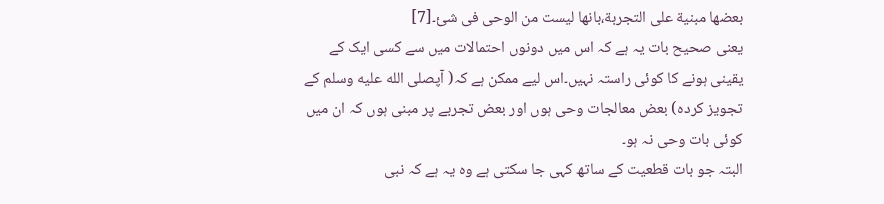بعضها مبنية علی التجربة،بانها لیست من الوحی فی شئ۔[7]
یعنی صحیح بات یہ ہے کہ اس میں دونوں احتمالات میں سے کسی ایک کے یقینی ہونے کا کوئی راستہ نہیں۔اس لیے ممکن ہے کہ( آپصلى الله عليه وسلم کے تجویز کردہ) بعض معالجات وحی ہوں اور بعض تجربے پر مبنی ہوں کہ ان میں کوئی بات وحی نہ ہو۔
البتہ جو بات قطعیت کے ساتھ کہی جا سکتی ہے وہ یہ ہے کہ نبی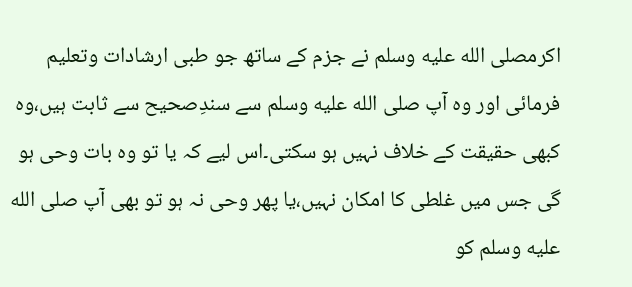اکرمصلى الله عليه وسلم نے جزم کے ساتھ جو طبی ارشادات وتعلیم فرمائی اور وہ آپ صلى الله عليه وسلم سے سندِصحیح سے ثابت ہیں،وہ کبھی حقیقت کے خلاف نہیں ہو سکتی۔اس لیے کہ یا تو وہ بات وحی ہو گی جس میں غلطی کا امکان نہیں،یا پھر وحی نہ ہو تو بھی آپ صلى الله عليه وسلم کو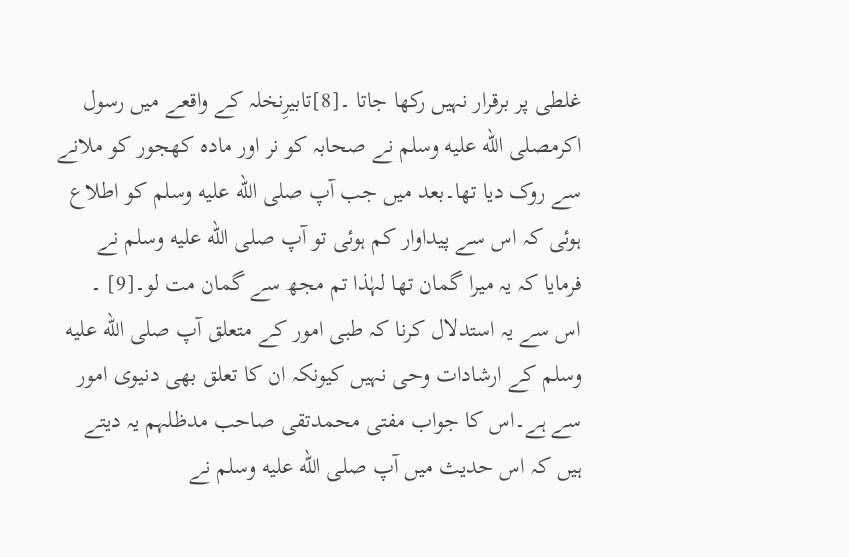غلطی پر برقرار نہیں رکھا جاتا ۔[8]تابیرِنخلہ کے واقعے میں رسول اکرمصلى الله عليه وسلم نے صحابہ کو نر اور مادہ کھجور کو ملانے سے روک دیا تھا۔بعد میں جب آپ صلى الله عليه وسلم کو اطلاع ہوئی کہ اس سے پیداوار کم ہوئی تو آپ صلى الله عليه وسلم نے فرمایا کہ یہ میرا گمان تھا لہٰذا تم مجھ سے گمان مت لو۔[9] ۔
اس سے یہ استدلال کرنا کہ طبی امور کے متعلق آپ صلى الله عليه وسلم کے ارشادات وحی نہیں کیونکہ ان کا تعلق بھی دنیوی امور سے ہے۔اس کا جواب مفتی محمدتقی صاحب مدظلہم یہ دیتے ہیں کہ اس حدیث میں آپ صلى الله عليه وسلم نے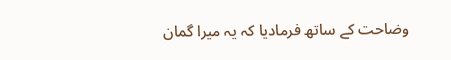وضاحت کے ساتھ فرمادیا کہ یہ میرا گمان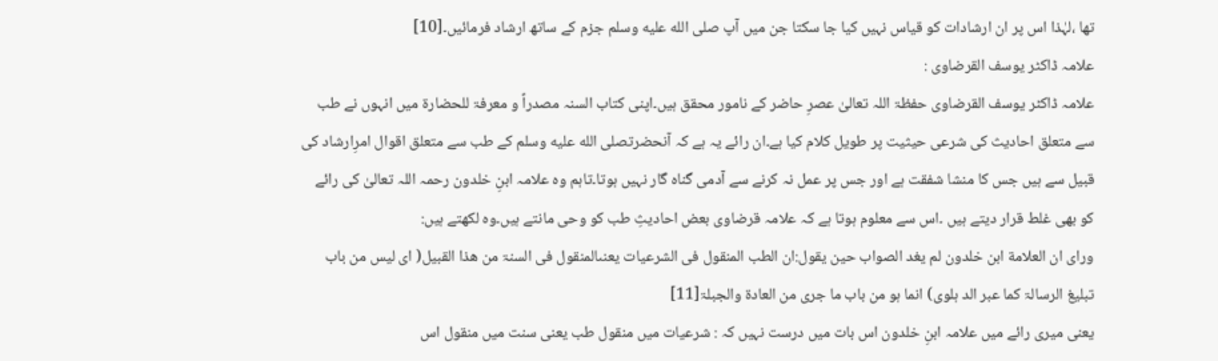تھا ،لہٰذا اس پر ان ارشادات کو قیاس نہیں کیا جا سکتا جن میں آپ صلى الله عليه وسلم جزم کے ساتھ ارشاد فرمائیں۔[10]
علامہ ڈاکٹر یوسف القرضاوی :
علامہ ڈاکٹر یوسف القرضاوی حفظۃ اللہ تعالیٰ عصرِ حاضر کے نامور محقق ہیں۔اپنی کتاب السنہ مصدراً و معرفۃ للحضارۃ میں انہوں نے طب سے متعلق احادیث کی شرعی حیثیت پر طویل کلام کیا ہے۔ان رائے یہ ہے کہ آنحضرتصلى الله عليه وسلم کے طب سے متعلق اقوال امرِارشاد کی قبیل سے ہیں جس کا منشا شفقت ہے اور جس پر عمل نہ کرنے سے آدمی گناہ گار نہیں ہوتا۔تاہم وہ علامہ ابنِ خلدون رحمہ اللہ تعالیٰ کی رائے کو بھی غلط قرار دیتے ہیں ۔اس سے معلوم ہوتا ہے کہ علامہ قرضاوی بعض احادیثِ طب کو وحی مانتے ہیں۔وہ لکھتے ہیں:
ورای ان العلامة ابن خلدون لم یغد الصواب حین یقول:ان الطب المنقول فی الشرعیات یعنىالمنقول فی السنۃ من ھذا القبیل( ای لیس من باب تبلیغ الرسالۃ کما عبر الد ہلوی) انما ہو من باب ما جری من العادۃ والجبلۃ[11]
یعنی میری رائے میں علامہ ابنِ خلدون اس بات میں درست نہیں کہ : شرعیات میں منقول طب یعنی سنت میں منقول اس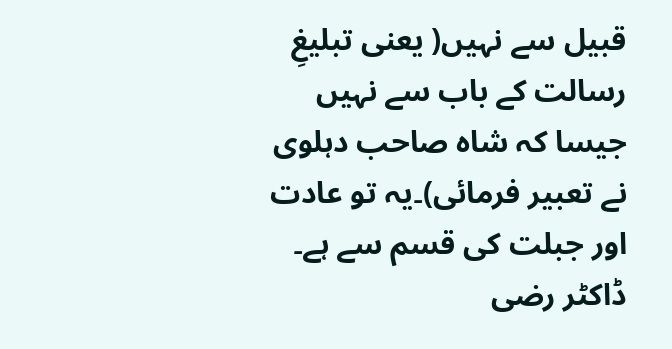قبیل سے نہیں( یعنی تبلیغِ رسالت کے باب سے نہیں جیسا کہ شاہ صاحب دہلوی نے تعبیر فرمائی)۔یہ تو عادت اور جبلت کی قسم سے ہے۔
ڈاکٹر رضی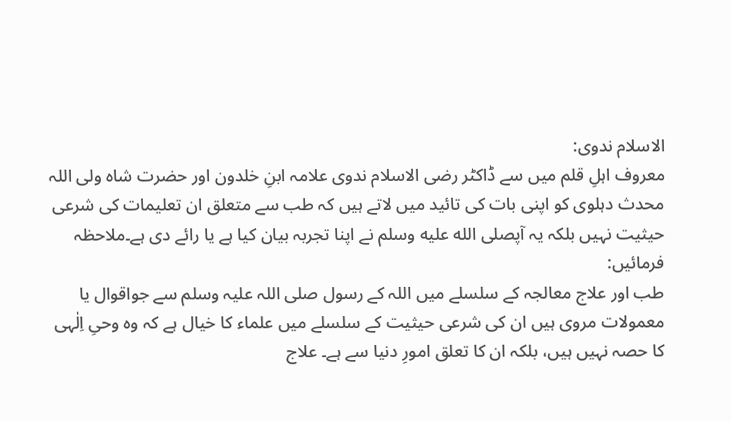الاسلام ندوی:
معروف اہلِ قلم میں سے ڈاکٹر رضی الاسلام ندوی علامہ ابنِ خلدون اور حضرت شاہ ولی اللہ محدث دہلوی کو اپنی بات کی تائید میں لاتے ہیں کہ طب سے متعلق ان تعلیمات کی شرعی حیثیت نہیں بلکہ یہ آپصلى الله عليه وسلم نے اپنا تجربہ بیان کیا ہے یا رائے دی ہے۔ملاحظہ فرمائیں:
طب اور علاج معالجہ کے سلسلے میں اللہ کے رسول صلی اللہ علیہ وسلم سے جواقوال یا معمولات مروی ہیں ان کی شرعی حیثیت کے سلسلے میں علماء کا خیال ہے کہ وہ وحیِ اِلٰہی کا حصہ نہیں ہیں، بلکہ ان کا تعلق امورِ دنیا سے ہے۔ علاج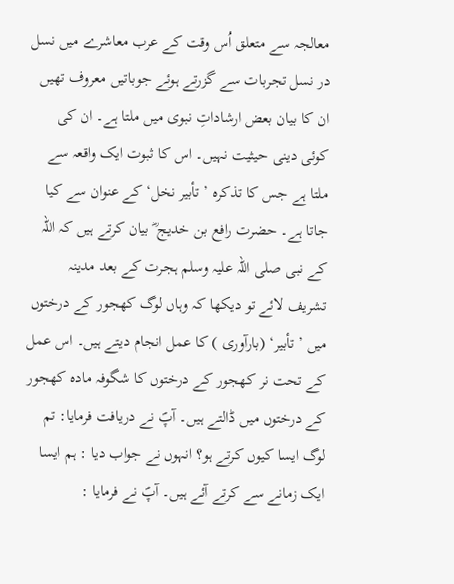معالجہ سے متعلق اُس وقت کے عرب معاشرے میں نسل در نسل تجربات سے گزرتے ہوئے جوباتیں معروف تھیں ان کا بیان بعض ارشاداتِ نبوی میں ملتا ہے۔ ان کی کوئی دینی حیثیت نہیں۔ اس کا ثبوت ایک واقعہ سے ملتا ہے جس کا تذکرہ ’تأبیر نخل‘ کے عنوان سے کیا جاتا ہے۔ حضرت رافع بن خدیج ؓ بیان کرتے ہیں کہ اللہ کے نبی صلی اللہ علیہ وسلم ہجرت کے بعد مدینہ تشریف لائے تو دیکھا کہ وہاں لوگ کھجور کے درختوں میں ’تأبیر‘ (بارآوری ) کا عمل انجام دیتے ہیں۔ اس عمل کے تحت نر کھجور کے درختوں کا شگوفہ مادہ کھجور کے درختوں میں ڈالتے ہیں۔ آپؐ نے دریافت فرمایا: تم لوگ ایسا کیوں کرتے ہو؟ انہوں نے جواب دیا : ہم ایسا ایک زمانے سے کرتے آئے ہیں۔ آپؐ نے فرمایا :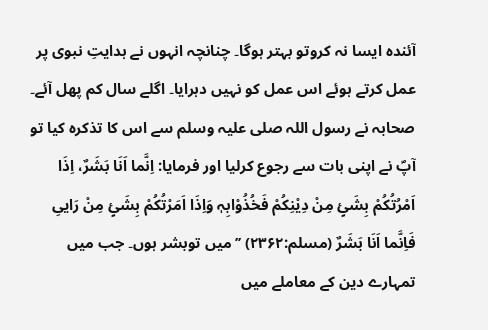آئندہ ایسا نہ کروتو بہتر ہوگا۔ چنانچہ انہوں نے ہدایتِ نبوی پر عمل کرتے ہوئے اس عمل کو نہیں دہرایا۔ اگلے سال کم پھل آئے۔ صحابہ نے رسول اللہ صلی علیہ وسلم سے اس کا تذکرہ کیا تو آپؐ نے اپنی بات سے رجوع کرلیا اور فرمایا: اِنَّما اَنَا بَشَرٌ، اِذَا اَمْرُتُکُمْ بِشَیٍٔ مِنْ دِیْنِکُمْ فَخُذُوْابِہٖ وَاِذَا اَمَرْتُکُمْ بِشَیٍٔ مِنْ رَاییِ فَاِنَّما اَنَا بَشَرٌ (مسلم:۲۳۶۲) ’’میں توبشر ہوں۔ جب میں تمہارے دین کے معاملے میں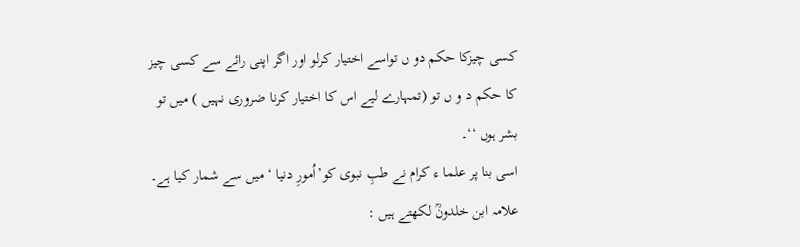کسی چیزکا حکم دو ں تواسے اختیار کرلو اور اگر اپنی رائے سے کسی چیز کا حکم د و ں تو (تمہارے لیے اس کا اختیار کرنا ضروری نہیں ) میں تو بشر ہوں ‘‘۔
اسی بنا پر علما ء کرام نے طبِ نبوی کو’اُمورِ دنیا ‘ میں سے شمار کیا ہے۔ علامہ ابن خلدونؒ لکھتے ہیں :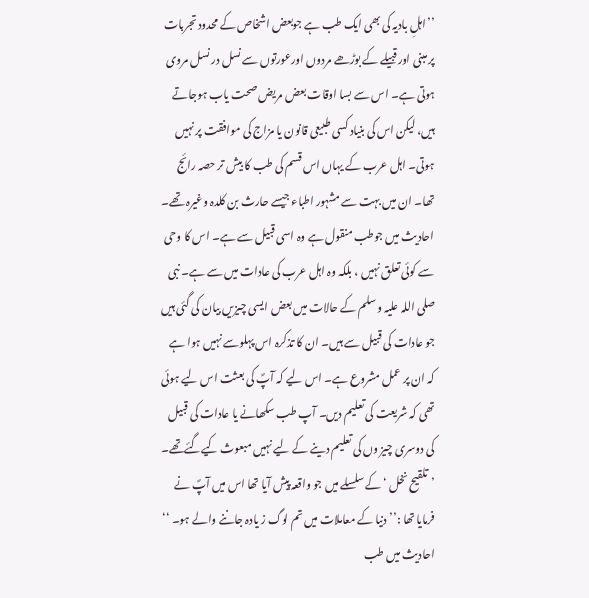’’اہلِ بادیہ کی بھی ایک طب ہے جوبعض اشخاص کے محدود تجربات پر مبنی اور قبیلے کے بوڑھے مردوں اورعورتوں سے نسل در نسل مروی ہوتی ہے۔ اس سے بسا اوقات بعض مریض صحت یاب ہوجاتے ہیں، لیکن اس کی بنیاد کسی طبیعی قانون یا مزاج کی موافقت پر نہیں ہوتی۔ اہل عرب کے یہاں اس قسم کی طب کا بیش تر حصہ رائج تھا۔ ان میں بہت سے مشہور اطباء جیسے حارث بن کلدہ وغیرہ تھے۔ احادیث میں جوطب منقول ہے وہ اسی قبیل سے ہے۔ اس کا وحی سے کوئی تعلق نہیں ، بلکہ وہ اہل عرب کی عادات میں سے ہے۔ نبی صلی اللہ علیہ وسلم کے حالات میں بعض ایسی چیزیں بیان کی گئی ہیں جو عادات کی قبیل سے ہیں۔ ان کا تذکرہ اس پہلوسے نہیں ہوا ہے کہ ان پر عمل مشروع ہے۔ اس لیے کہ آپؐ کی بعثت اس لیے ہوئی تھی کہ شریعت کی تعلیم دیں۔ آپ طب سکھانے یا عادات کی قبیل کی دوسری چیز وں کی تعلیم دینے کے لیے نہیں مبعوث کیےگئےتھے۔ ’تلقیح نخل ‘ کے سلسلے میں جو واقعہ پیش آیا تھا اس میں آپؐ نے فرمایا تھا :’’ دنیا کے معاملات میں تم لوگ ز یادہ جاننے والے ہو۔ ‘‘ احادیث میں طب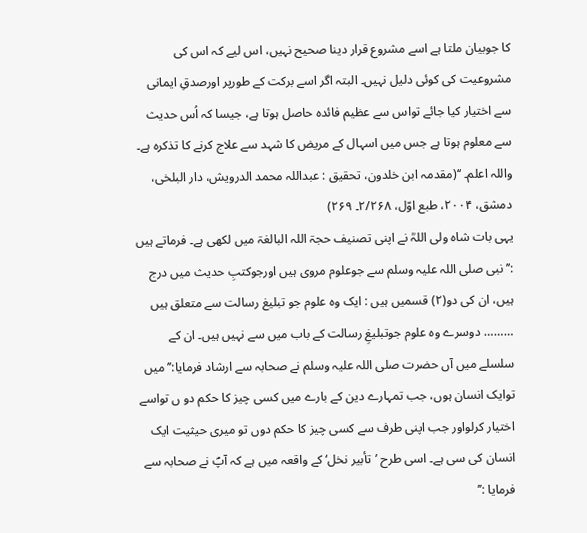کا جوبیان ملتا ہے اسے مشروع قرار دینا صحیح نہیں، اس لیے کہ اس کی مشروعیت کی کوئی دلیل نہیں۔ البتہ اگر اسے برکت کے طورپر اورصدقِ ایمانی سے اختیار کیا جائے تواس سے عظیم فائدہ حاصل ہوتا ہے، جیسا کہ اُس حدیث سے معلوم ہوتا ہے جس میں اسہال کے مریض کا شہد سے علاج کرنے کا تذکرہ ہے۔ واللہ اعلم۔ ‘‘(مقدمہ ابن خلدون، تحقیق : عبداللہ محمد الدرویش، دار البلخی، دمشق، ۲۰۰۴، طبع اوّل، ۲/۲۶۸۔ ۲۶۹)
یہی بات شاہ ولی اللہؒ نے اپنی تصنیف حجۃ اللہ البالغۃ میں لکھی ہے۔ فرماتے ہیں :’’نبی صلی اللہ علیہ وسلم سے جوعلوم مروی ہیں اورجوکتبِ حدیث میں درج ہیں، ان کی دو(۲) قسمیں ہیں : ایک وہ علوم جو تبلیغ رسالت سے متعلق ہیں ……… دوسرے وہ علوم جوتبلیغِ رسالت کے باب میں سے نہیں ہیں۔ ان کے سلسلے میں آں حضرت صلی اللہ علیہ وسلم نے صحابہ سے ارشاد فرمایا:’’ میں توایک انسان ہوں، جب تمہارے دین کے بارے میں کسی چیز کا حکم دو ں تواسے اختیار کرلواور جب اپنی طرف سے کسی چیز کا حکم دوں تو میری حیثیت ایک انسان کی سی ہے۔ اسی طرح ’تأبیر نخل‘ کے واقعہ میں ہے کہ آپؐ نے صحابہ سے فرمایا :’’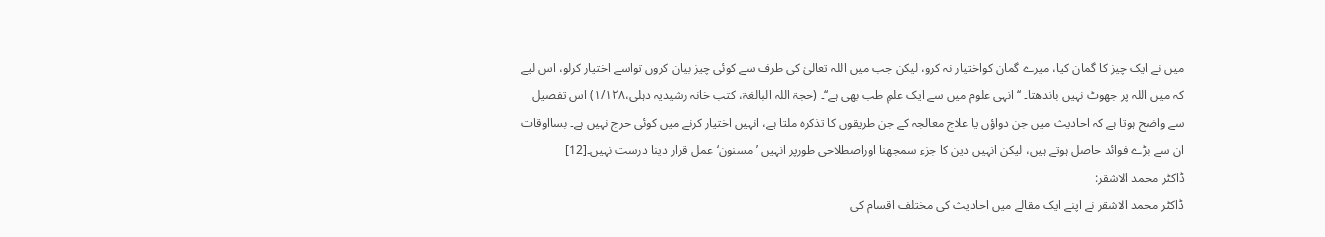میں نے ایک چیز کا گمان کیا، میرے گمان کواختیار نہ کرو، لیکن جب میں اللہ تعالیٰ کی طرف سے کوئی چیز بیان کروں تواسے اختیار کرلو، اس لیے کہ میں اللہ پر جھوٹ نہیں باندھتا۔ ‘‘ انہی علوم میں سے ایک علمِ طب بھی ہے‘‘۔ (حجۃ اللہ البالغۃ، کتب خانہ رشیدیہ دہلی،۱/۱۲۸) اس تفصیل سے واضح ہوتا ہے کہ احادیث میں جن دواؤں یا علاج معالجہ کے جن طریقوں کا تذکرہ ملتا ہے، انہیں اختیار کرنے میں کوئی حرج نہیں ہے۔ بسااوقات ان سے بڑے فوائد حاصل ہوتے ہیں، لیکن انہیں دین کا جزء سمجھنا اوراصطلاحی طورپر انہیں ’مسنون‘عمل قرار دینا درست نہیں۔[12]
ڈاکٹر محمد الاشقر:
ڈاکٹر محمد الاشقر نے اپنے ایک مقالے میں احادیث کی مختلف اقسام کی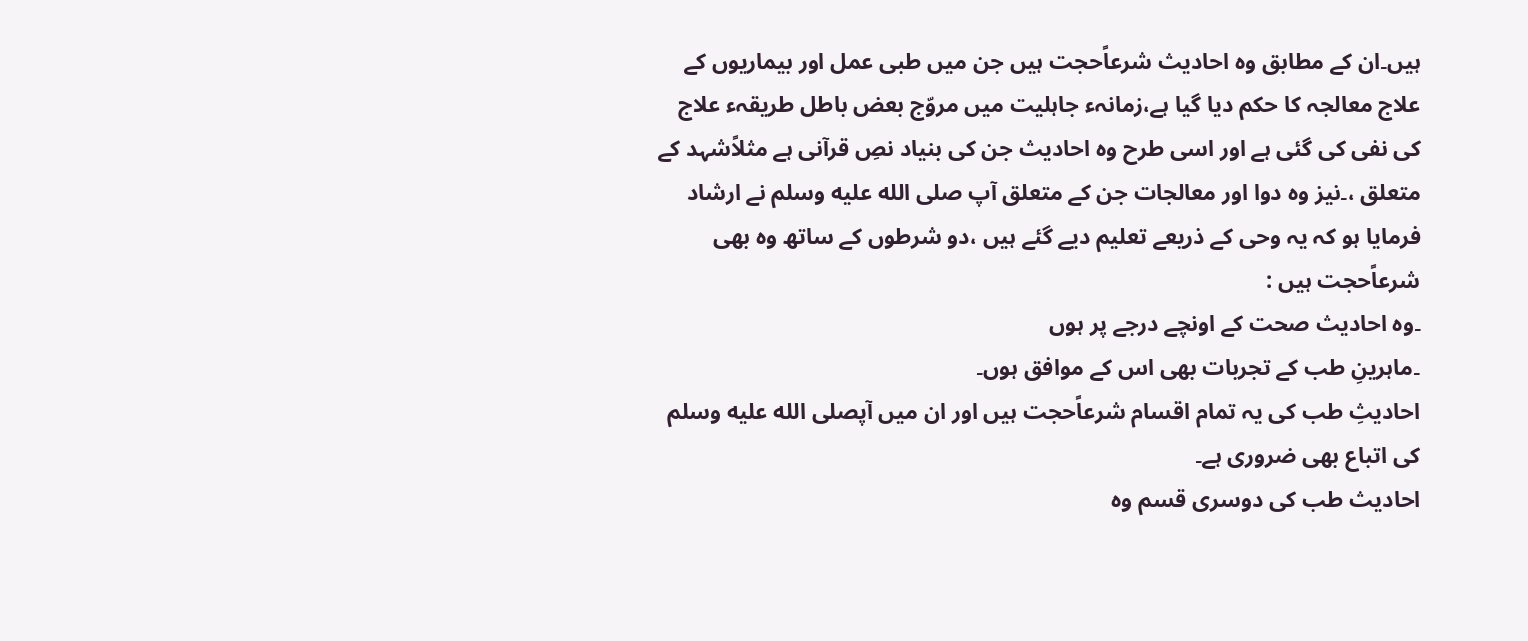ہیں۔ان کے مطابق وہ احادیث شرعاًحجت ہیں جن میں طبی عمل اور بیماریوں کے علاج معالجہ کا حکم دیا گیا ہے،زمانہء جاہلیت میں مروّج بعض باطل طریقہء علاج کی نفی کی گئی ہے اور اسی طرح وہ احادیث جن کی بنیاد نصِ قرآنی ہے مثلاًشہد کے متعلق ،۔نیز وہ دوا اور معالجات جن کے متعلق آپ صلى الله عليه وسلم نے ارشاد فرمایا ہو کہ یہ وحی کے ذریعے تعلیم دیے گئے ہیں ،دو شرطوں کے ساتھ وہ بھی شرعاًحجت ہیں :
۔وہ احادیث صحت کے اونچے درجے پر ہوں
۔ماہرینِ طب کے تجربات بھی اس کے موافق ہوں۔
احادیثِ طب کی یہ تمام اقسام شرعاًحجت ہیں اور ان میں آپصلى الله عليه وسلم کی اتباع بھی ضروری ہے۔
احادیث طب کی دوسری قسم وہ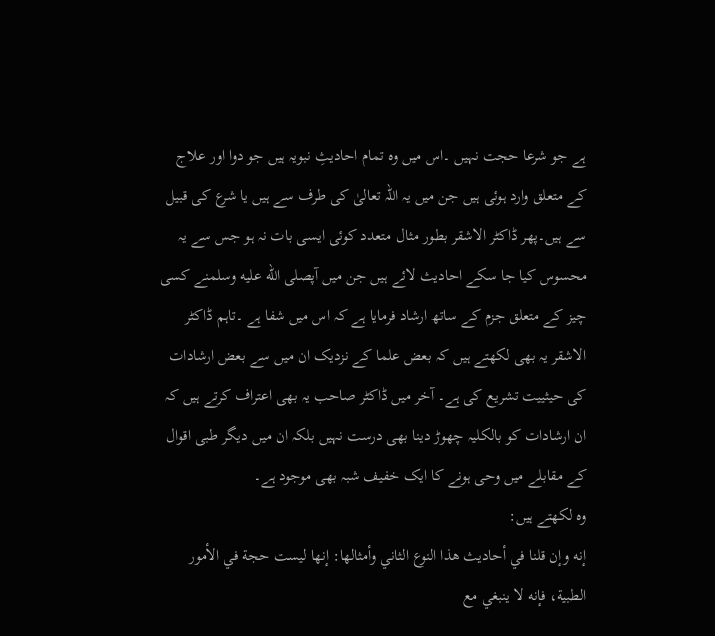ہے جو شرعا حجت نہیں ۔اس میں وہ تمام احادیثِ نبویہ ہیں جو دوا اور علاج کے متعلق وارد ہوئی ہیں جن میں یہ اللہ تعالیٰ کی طرف سے ہیں یا شرع کی قبیل سے ہیں۔پھر ڈاکٹر الاشقر بطور مثال متعدد کوئی ایسی بات نہ ہو جس سے یہ محسوس کیا جا سکے احادیث لائے ہیں جن میں آپصلى الله عليه وسلمنے کسی چیز کے متعلق جزم کے ساتھ ارشاد فرمایا ہے کہ اس میں شفا ہے ۔تاہم ڈاکٹر الاشقر یہ بھی لکھتے ہیں کہ بعض علما کے نزدیک ان میں سے بعض ارشادات کی حیثییت تشریع کی ہے۔ آخر میں ڈاکٹر صاحب یہ بھی اعتراف کرتے ہیں کہ ان ارشادات کو بالکلیہ چھوڑ دینا بھی درست نہیں بلکہ ان میں دیگر طبی اقوال کے مقابلے میں وحی ہونے کا ایک خفیف شبہ بھی موجود ہے۔
وہ لکھتے ہیں:
إنه وإن قلنا في أحاديث هذا النوع الثاني وأمثالها: إنها ليست حجة في الأمور الطبية، فإنه لا ينبغي مع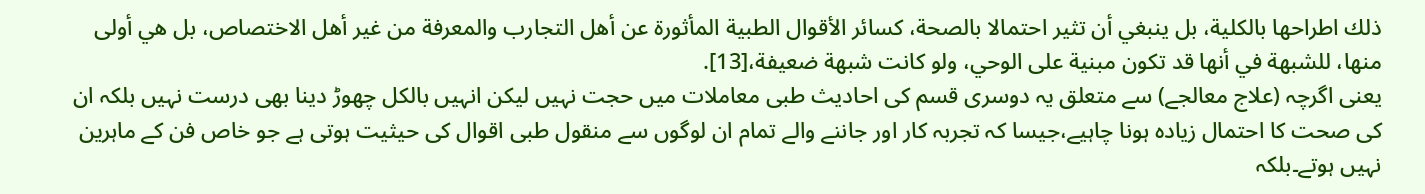ذلك اطراحها بالكلية، بل ينبغي أن تثير احتمالا بالصحة، كسائر الأقوال الطبية المأثورة عن أهل التجارب والمعرفة من غير أهل الاختصاص، بل هي أولى منها، للشبهة في أنها قد تكون مبنية على الوحي، ولو كانت شبهة ضعيفة،[13].
یعنی اگرچہ (علاج معالجے) سے متعلق یہ دوسری قسم کی احادیث طبی معاملات میں حجت نہیں لیکن انہیں بالکل چھوڑ دینا بھی درست نہیں بلکہ ان کی صحت کا احتمال زیادہ ہونا چاہیے،جیسا کہ تجربہ کار اور جاننے والے تمام ان لوگوں سے منقول طبی اقوال کی حیثیت ہوتی ہے جو خاص فن کے ماہرین نہیں ہوتے۔بلکہ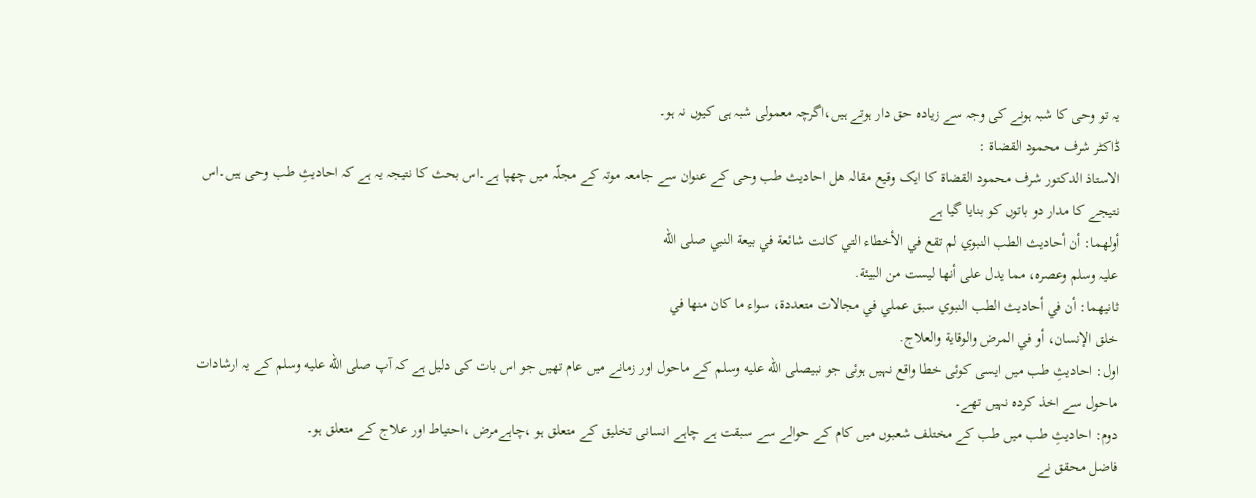یہ تو وحی کا شبہ ہونے کی وجہ سے زیادہ حق دار ہوتے ہیں،اگرچہ معمولی شبہ ہی کیوں نہ ہو۔
ڈاکٹر شرف محمود القضاۃ :
الاستاذ الدکتور شرف محمود القضاۃ کا ایک وقیع مقالہ ھل احادیث طب وحی کے عنوان سے جامعہ موتہ کے مجلّہ میں چھپا ہے۔اس بحث کا نتیجہ یہ ہے کہ احادیثِ طب وحی ہیں۔اس نتیجے کا مدار دو باتوں کو بنایا گیا ہے
أولهما: أن أحاديث الطب النبوي لم تقع في الأخطاء التي كانت شائعة في بيعة النبي صلى الله
علیہ وسلم وعصره، مما يدل على أنها ليست من البيئة.
ثانيهما: أن في أحاديث الطب النبوي سبق عملي في مجالات متعددة، سواء ما كان منها في
خلق الإنسان، أو في المرض والوقاية والعلاج.
اول: احادیثِ طب میں ایسی کوئی خطا واقع نہیں ہوئی جو نبیصلى الله عليه وسلم کے ماحول اور زمانے میں عام تھیں جو اس بات کی دلیل ہے کہ آپ صلى الله عليه وسلم کے یہ ارشادات ماحول سے اخذ کردہ نہیں تھے۔
دوم: احادیثِ طب میں طب کے مختلف شعبوں میں کام کے حوالے سے سبقت ہے چاہے انسانی تخلیق کے متعلق ہو ،چاہےمرض ،احتیاط اور علاج کے متعلق ہو۔
فاضل محقق نے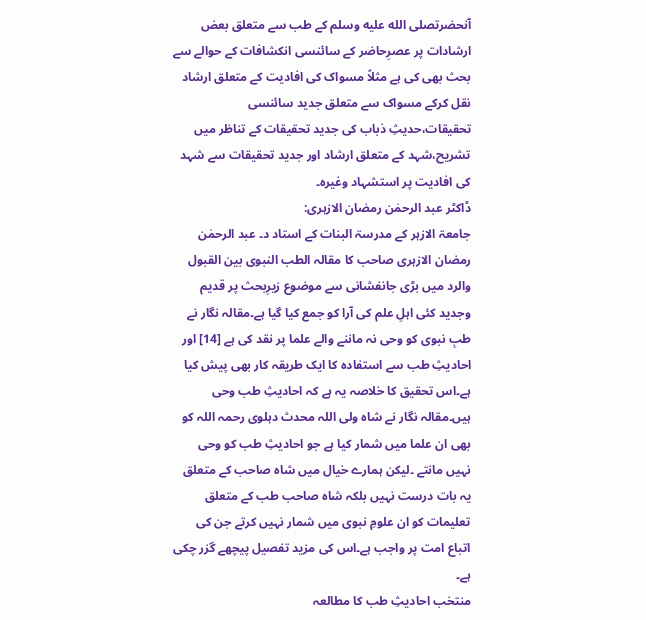آنحضرتصلى الله عليه وسلم کے طب سے متعلق بعض ارشادات پر عصرِحاضر کے سائنسی انکشافات کے حوالے سے بحث بھی کی ہے مثلاً مسواک کی افادیت کے متعلق ارشاد نقل کرکے مسواک سے متعلق جدید سائنسی تحقیقات،حدیثِ ذباب کی جدید تحقیقات کے تناظر میں تشریح،شہد کے متعلق ارشاد اور جدید تحقیقات سے شہد کی افادیت پر استشہاد وغیرہ۔
ڈاکٹر عبد الرحمٰن رمضان الازہری:
جامعۃ الازہر کے مدرسۃ البنات کے استاد د۔ عبد الرحمٰن رمضان الازہری صاحب کا مقالہ الطب النبوی بین القبول والرد میں بڑی جانفشانی سے موضوع زیرِبحث پر قدیم وجدید کئی اہلِ علم کی آرا کو جمع کیا گیا ہے۔مقالہ نگار نے طبِ نبوی کو وحی نہ ماننے والے علما پر نقد کی ہے [14] اور احادیثِ طب سے استفادہ کا ایک طریقہ کار بھی پیش کیا ہے۔اس تحقیق کا خلاصہ یہ ہے کہ احادیثِ طب وحی ہیں۔مقالہ نگار نے شاہ ولی اللہ محدث دہلوی رحمہ اللہ کو بھی ان علما میں شمار کیا ہے جو احادیثِ طب کو وحی نہیں مانتے ۔لیکن ہمارے خیال میں شاہ صاحب کے متعلق یہ بات درست نہیں بلکہ شاہ صاحب طب کے متعلق تعلیمات کو ان علومِ نبوی میں شمار نہیں کرتے جن کی اتباع امت پر واجب ہے۔اس کی مزید تفصیل پیچھے گزر چکی ہے۔
منتخب احادیثِ طب کا مطالعہ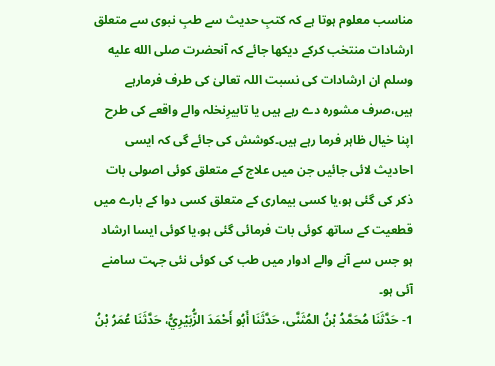مناسب معلوم ہوتا ہے کہ کتبِ حدیث سے طبِ نبوی سے متعلق ارشادات منتخب کرکے دیکھا جائے کہ آنحضرت صلى الله عليه وسلم ان ارشادات کی نسبت اللہ تعالیٰ کی طرف فرمارہے ہیں،صرف مشورہ دے رہے ہیں یا تابیرِنخلہ والے واقعے کی طرح اپنا خیال ظاہر فرما رہے ہیں۔کوشش کی جائے گی کہ ایسی احادیث لائی جائیں جن میں علاج کے متعلق کوئی اصولی بات ذکر کی گئی ہو،یا کسی بیماری کے متعلق کسی دوا کے بارے میں قطعیت کے ساتھ کوئی بات فرمائی گئی ہو،یا کوئی ایسا ارشاد ہو جس سے آنے والے ادوار میں طب کی کوئی نئی جہت سامنے آئی ہو۔
1- حَدَّثَنَا مُحَمَّدُ بْنُ المُثَنَّى، حَدَّثَنَا أَبُو أَحْمَدَ الزُّبَيْرِيُّ، حَدَّثَنَا عُمَرُ بْنُ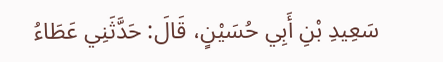سَعِيدِ بْنِ أَبِي حُسَيْنٍ، قَالَ: حَدَّثَنِي عَطَاءُ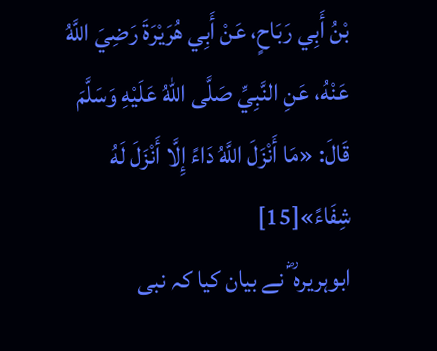بْنُ أَبِي رَبَاحٍ، عَنْ أَبِي هُرَيْرَةَ رَضِيَ اللَّهُ عَنْهُ، عَنِ النَّبِيِّ صَلَّى اللهُ عَلَيْهِ وَسَلَّمَ قَالَ: «مَا أَنْزَلَ اللَّهُ دَاءً إِلَّا أَنْزَلَ لَهُ شِفَاءً»[15]
ابوہریرہ ؓ نے بیان کیا کہ نبی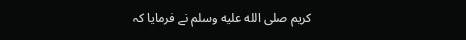کریم صلى الله عليه وسلم نے فرمایا کہ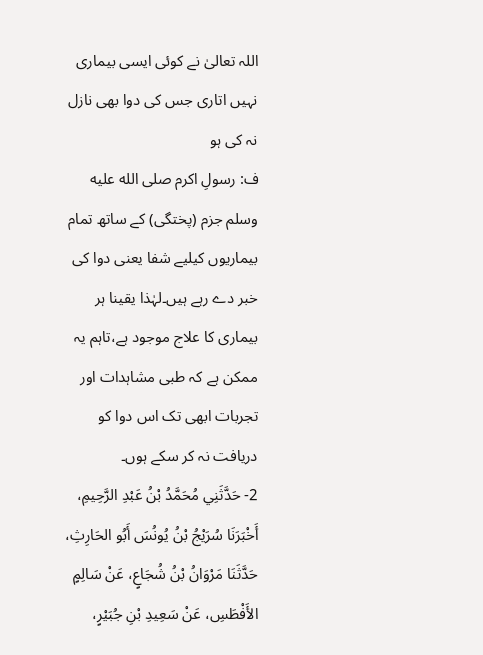اللہ تعالیٰ نے کوئی ایسی بیماری نہیں اتاری جس کی دوا بھی نازل نہ کی ہو
ف: رسولِ اکرم صلى الله عليه وسلم جزم (پختگی) کے ساتھ تمام بیماریوں کیلیے شفا یعنی دوا کی خبر دے رہے ہیں۔لہٰذا یقینا ہر بیماری کا علاج موجود ہے،تاہم یہ ممکن ہے کہ طبی مشاہدات اور تجربات ابھی تک اس دوا کو دریافت نہ کر سکے ہوں۔
2- حَدَّثَنِي مُحَمَّدُ بْنُ عَبْدِ الرَّحِيمِ، أَخْبَرَنَا سُرَيْجُ بْنُ يُونُسَ أَبُو الحَارِثِ، حَدَّثَنَا مَرْوَانُ بْنُ شُجَاعٍ، عَنْ سَالِمٍ الأَفْطَسِ، عَنْ سَعِيدِ بْنِ جُبَيْرٍ،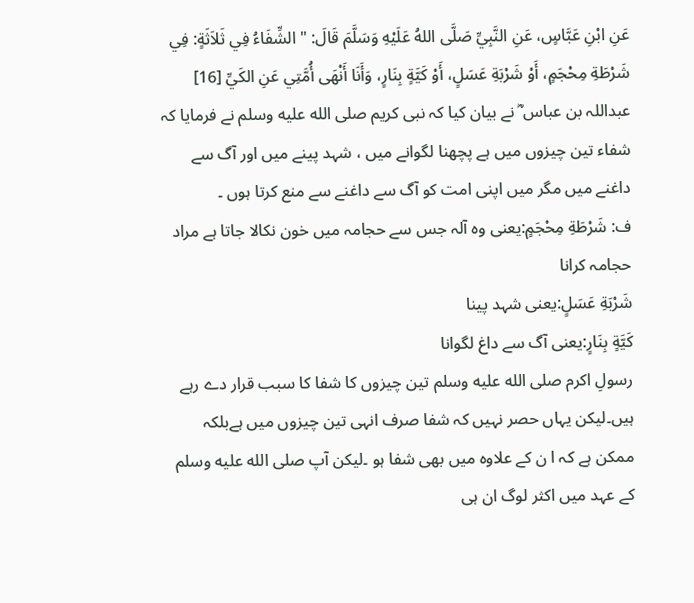عَنِ ابْنِ عَبَّاسٍ، عَنِ النَّبِيِّ صَلَّى اللهُ عَلَيْهِ وَسَلَّمَ قَالَ: " الشِّفَاءُ فِي ثَلاَثَةٍ: فِي شَرْطَةِ مِحْجَمٍ، أَوْ شَرْبَةِ عَسَلٍ، أَوْ كَيَّةٍ بِنَارٍ، وَأَنَا أَنْهَى أُمَّتِي عَنِ الكَيِّ [16]
عبداللہ بن عباس ؓ نے بیان کیا کہ نبی کریم صلى الله عليه وسلم نے فرمایا کہ شفاء تین چیزوں میں ہے پچھنا لگوانے میں ، شہد پینے میں اور آگ سے داغنے میں مگر میں اپنی امت کو آگ سے داغنے سے منع کرتا ہوں ۔
ف: شَرْطَةِ مِحْجَمٍ:یعنی وہ آلہ جس سے حجامہ میں خون نکالا جاتا ہے مراد حجامہ کرانا
شَرْبَةِ عَسَلٍ:یعنی شہد پینا
كَيَّةٍ بِنَارٍ:یعنی آگ سے داغ لگوانا
رسولِ اکرم صلى الله عليه وسلم تین چیزوں کا شفا کا سبب قرار دے رہے ہیں۔لیکن یہاں حصر نہیں کہ شفا صرف انہی تین چیزوں میں ہےبلکہ ممکن ہے کہ ا ن کے علاوہ میں بھی شفا ہو ۔لیکن آپ صلى الله عليه وسلم کے عہد میں اکثر لوگ ان ہی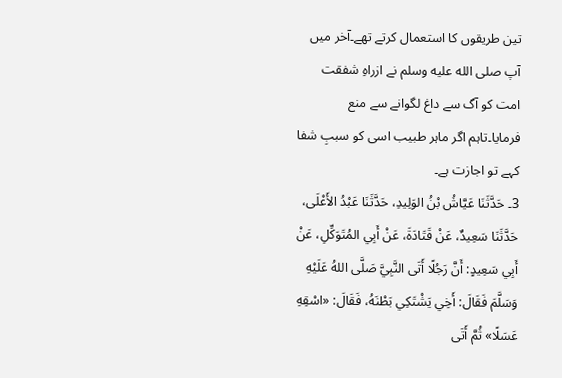تین طریقوں کا استعمال کرتے تھے۔آخر میں آپ صلى الله عليه وسلم نے ازراہِ شفقت امت کو آگ سے داغ لگوانے سے منع فرمایا۔تاہم اگر ماہر طبیب اسی کو سببِ شفا کہے تو اجازت ہے۔
3۔ حَدَّثَنَا عَيَّاشُ بْنُ الوَلِيدِ، حَدَّثَنَا عَبْدُ الأَعْلَى، حَدَّثَنَا سَعِيدٌ، عَنْ قَتَادَةَ، عَنْ أَبِي المُتَوَكِّلِ، عَنْ أَبِي سَعِيدٍ: أَنَّ رَجُلًا أَتَى النَّبِيَّ صَلَّى اللهُ عَلَيْهِ وَسَلَّمَ فَقَالَ: أَخِي يَشْتَكِي بَطْنَهُ، فَقَالَ: «اسْقِهِ عَسَلًا» ثُمَّ أَتَى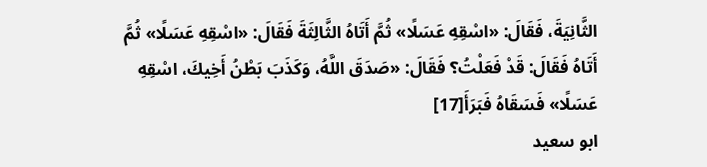الثَّانِيَةَ، فَقَالَ: «اسْقِهِ عَسَلًا» ثُمَّ أَتَاهُ الثَّالِثَةَ فَقَالَ: «اسْقِهِ عَسَلًا» ثُمَّ أَتَاهُ فَقَالَ: قَدْ فَعَلْتُ؟ فَقَالَ: «صَدَقَ اللَّهُ، وَكَذَبَ بَطْنُ أَخِيكَ، اسْقِهِ عَسَلًا» فَسَقَاهُ فَبَرَأَ[17]
ابو سعید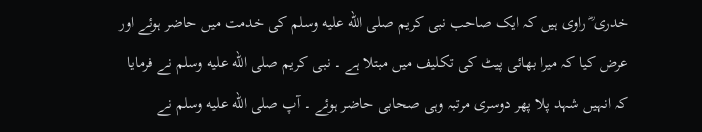خدری ؓ راوی ہیں کہ ایک صاحب نبی کریم صلى الله عليه وسلم کی خدمت میں حاضر ہوئے اور عرض کیا کہ میرا بھائی پیٹ کی تکلیف میں مبتلا ہے ۔ نبی کریم صلى الله عليه وسلم نے فرمایا کہ انہیں شہد پلا پھر دوسری مرتبہ وہی صحابی حاضر ہوئے ۔ آپ صلى الله عليه وسلم نے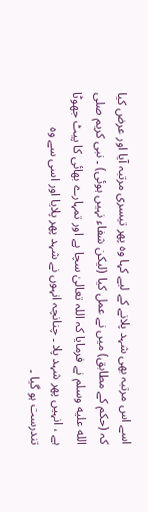اسے اس مرتبہ بھی شہد پلانے کے لیے کہا وہ پھر تیسری مرتبہ آیا اور عرض کیا کہ (حکم کے مطابق) میں نے عمل کیا (لیکن شفاء نہیں ہوئی) ۔ نبی کریم صلى الله عليه وسلم نے فرمایا کہ اللہ تعالیٰ سچا ہے اور تمہارے بھائی کا پیٹ جھوٹا ہے ، انہیں پھر شہد پلا ۔ چنانچہ انہوں نے شہد پھر پلایا اور اسی سے وہ تندرست ہو گیا ۔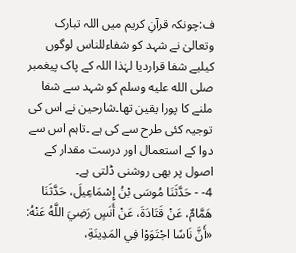ف:چونکہ قرآنِ کریم میں اللہ تبارک وتعالیٰ نے شہد کو شفاءللناس لوگوں کیلیے شفا قراردیا لہٰذا اللہ کے پاک پیغمبر صلى الله عليه وسلم کو شہد سے شفا ملنے کا پورا یقین تھا۔شارحین نے اس کی توجیہ کئی طرح سے کی ہے ۔تاہم اس سے دوا کے استعمال اور درست مقدار کے اصول پر بھی روشنی ڈلتی ہے۔
4- - حَدَّثَنَا مُوسَى بْنُ إِسْمَاعِيلَ، حَدَّثَنَا هَمَّامٌ، عَنْ قَتَادَةَ، عَنْ أَنَسٍ رَضِيَ اللَّهُ عَنْهُ: «أَنَّ نَاسًا اجْتَوَوْا فِي المَدِينَةِ،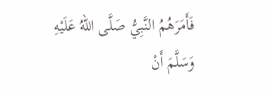فَأَمَرَهُمُ النَّبِيُّ صَلَّى اللهُ عَلَيْهِ وَسَلَّمَ أَنْ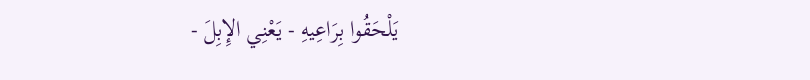يَلْحَقُوا بِرَاعِيهِ - يَعْنِي الإِبِلَ -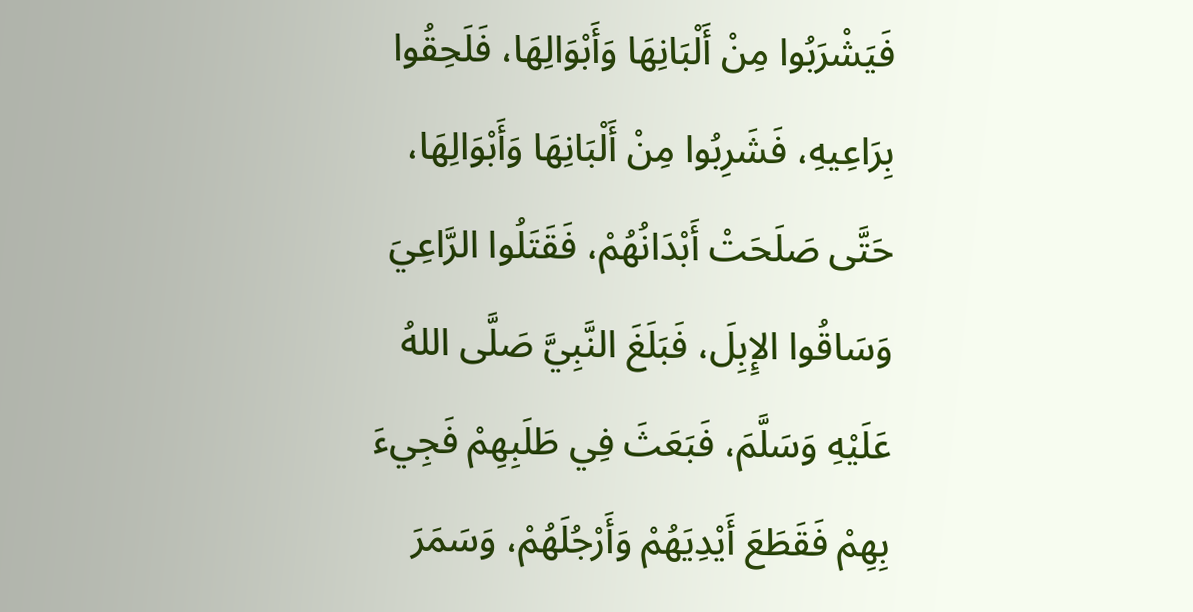فَيَشْرَبُوا مِنْ أَلْبَانِهَا وَأَبْوَالِهَا، فَلَحِقُوا بِرَاعِيهِ، فَشَرِبُوا مِنْ أَلْبَانِهَا وَأَبْوَالِهَا، حَتَّى صَلَحَتْ أَبْدَانُهُمْ، فَقَتَلُوا الرَّاعِيَ وَسَاقُوا الإِبِلَ، فَبَلَغَ النَّبِيَّ صَلَّى اللهُ عَلَيْهِ وَسَلَّمَ، فَبَعَثَ فِي طَلَبِهِمْ فَجِيءَ بِهِمْ فَقَطَعَ أَيْدِيَهُمْ وَأَرْجُلَهُمْ، وَسَمَرَ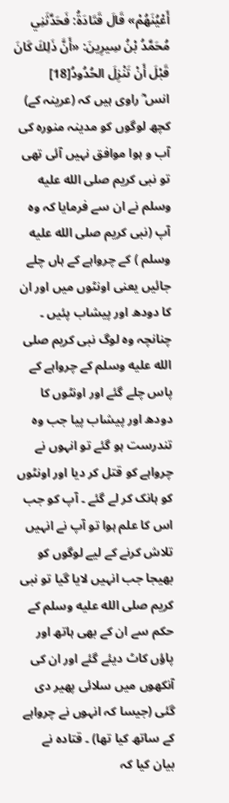أَعْيُنَهُمْ» قَالَ قَتَادَةُ: فَحَدَّثَنِي مُحَمَّدُ بْنُ سِيرِينَ: «أَنَّ ذَلِكَ كَانَ قَبْلَ أَنْ تَنْزِلَ الحُدُودُ[18]
انس ؓ راوی ہیں کہ (عرینہ کے) کچھ لوگوں کو مدینہ منورہ کی آب و ہوا موافق نہیں آئی تھی تو نبی کریم صلى الله عليه وسلم نے ان سے فرمایا کہ وہ آپ (نبی کریم صلى الله عليه وسلم ) کے چرواہے کے ہاں چلے جائیں یعنی اونٹوں میں اور ان کا دودھ اور پیشاب پئیں ۔ چنانچہ وہ لوگ نبی کریم صلى الله عليه وسلم کے چرواہے کے پاس چلے گئے اور اونٹوں کا دودھ اور پیشاب پیا جب وہ تندرست ہو گئے تو انہوں نے چرواہے کو قتل کر دیا اور اونٹوں کو ہانک کر لے گئے ۔ آپ کو جب اس کا علم ہوا تو آپ نے انہیں تلاش کرنے کے لیے لوگوں کو بھیجا جب انہیں لایا گیا تو نبی کریم صلى الله عليه وسلم کے حکم سے ان کے بھی ہاتھ اور پاؤں کاٹ دیئے گئے اور ان کی آنکھوں میں سلائی پھیر دی گئی (جیسا کہ انہوں نے چرواہے کے ساتھ کیا تھا) ۔ قتادہ نے بیان کیا کہ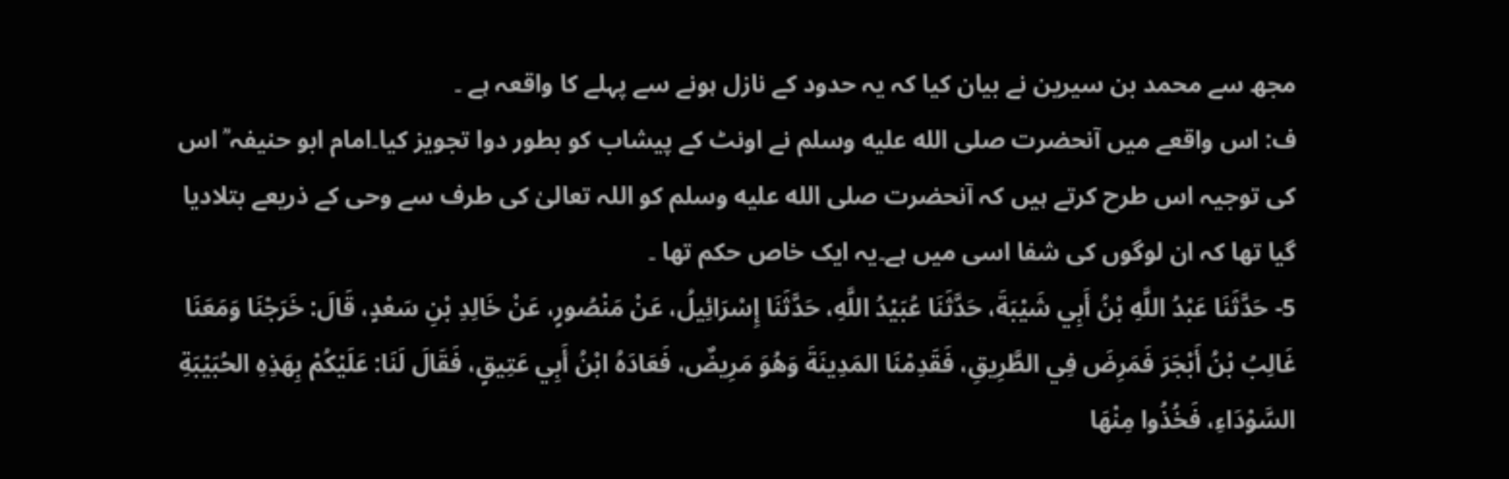مجھ سے محمد بن سیرین نے بیان کیا کہ یہ حدود کے نازل ہونے سے پہلے کا واقعہ ہے ۔
ف: اس واقعے میں آنحضرت صلى الله عليه وسلم نے اونٹ کے پیشاب کو بطور دوا تجویز کیا۔امام ابو حنیفہ ؒ اس کی توجیہ اس طرح کرتے ہیں کہ آنحضرت صلى الله عليه وسلم کو اللہ تعالیٰ کی طرف سے وحی کے ذریعے بتلادیا گیا تھا کہ ان لوگوں کی شفا اسی میں ہے۔یہ ایک خاص حکم تھا ۔
5- حَدَّثَنَا عَبْدُ اللَّهِ بْنُ أَبِي شَيْبَةَ، حَدَّثَنَا عُبَيْدُ اللَّهِ، حَدَّثَنَا إِسْرَائِيلُ، عَنْ مَنْصُورٍ، عَنْ خَالِدِ بْنِ سَعْدٍ، قَالَ: خَرَجْنَا وَمَعَنَا غَالِبُ بْنُ أَبْجَرَ فَمَرِضَ فِي الطَّرِيقِ، فَقَدِمْنَا المَدِينَةَ وَهُوَ مَرِيضٌ، فَعَادَهُ ابْنُ أَبِي عَتِيقٍ، فَقَالَ لَنَا: عَلَيْكُمْ بِهَذِهِ الحُبَيْبَةِ السَّوْدَاءِ، فَخُذُوا مِنْهَا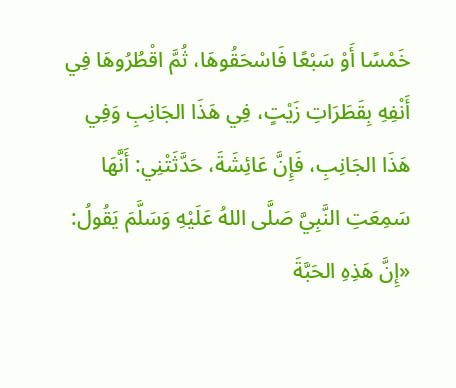خَمْسًا أَوْ سَبْعًا فَاسْحَقُوهَا، ثُمَّ اقْطُرُوهَا فِي أَنْفِهِ بِقَطَرَاتِ زَيْتٍ، فِي هَذَا الجَانِبِ وَفِي هَذَا الجَانِبِ، فَإِنَّ عَائِشَةَ، حَدَّثَتْنِي: أَنَّهَا سَمِعَتِ النَّبِيَّ صَلَّى اللهُ عَلَيْهِ وَسَلَّمَ يَقُولُ: «إِنَّ هَذِهِ الحَبَّةَ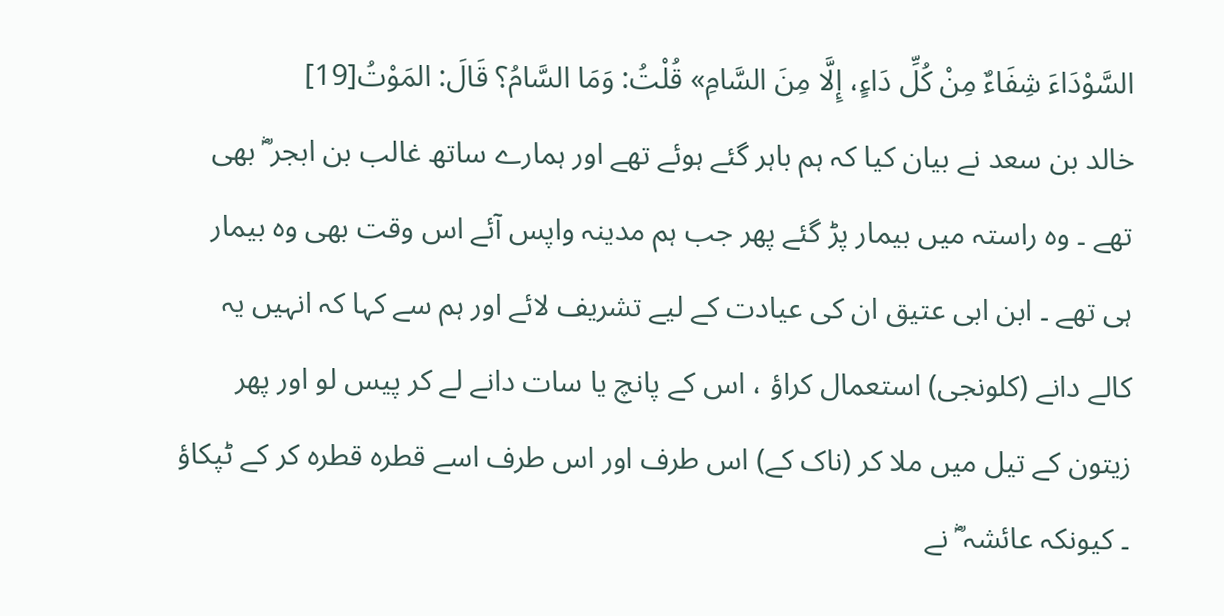السَّوْدَاءَ شِفَاءٌ مِنْ كُلِّ دَاءٍ، إِلَّا مِنَ السَّامِ» قُلْتُ: وَمَا السَّامُ؟ قَالَ: المَوْتُ[19]
خالد بن سعد نے بیان کیا کہ ہم باہر گئے ہوئے تھے اور ہمارے ساتھ غالب بن ابجر ؓ بھی تھے ۔ وہ راستہ میں بیمار پڑ گئے پھر جب ہم مدینہ واپس آئے اس وقت بھی وہ بیمار ہی تھے ۔ ابن ابی عتیق ان کی عیادت کے لیے تشریف لائے اور ہم سے کہا کہ انہیں یہ کالے دانے (کلونجی) استعمال کراؤ ، اس کے پانچ یا سات دانے لے کر پیس لو اور پھر زیتون کے تیل میں ملا کر (ناک کے) اس طرف اور اس طرف اسے قطرہ قطرہ کر کے ٹپکاؤ ۔ کیونکہ عائشہ ؓ نے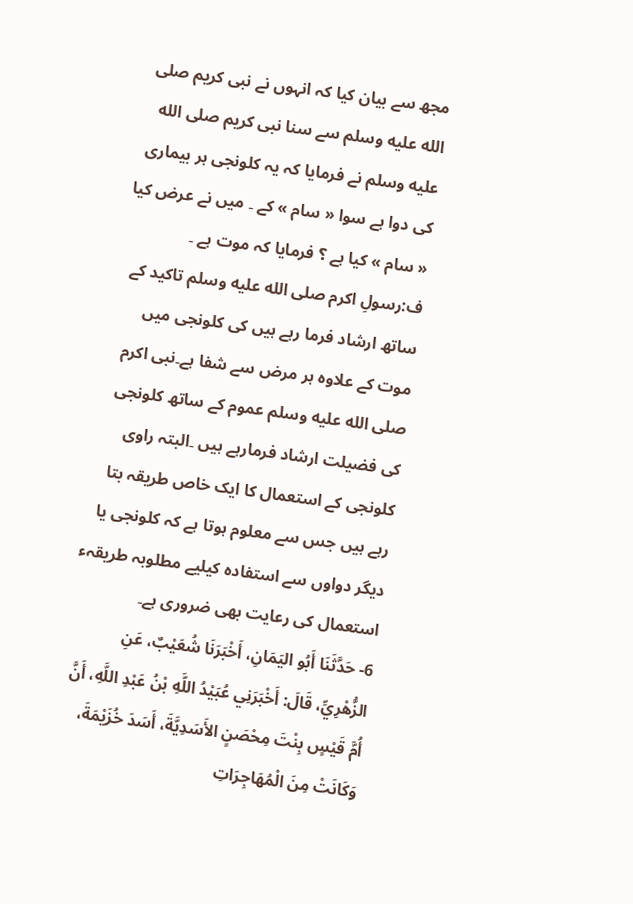مجھ سے بیان کیا کہ انہوں نے نبی کریم صلى الله عليه وسلم سے سنا نبی کریم صلى الله عليه وسلم نے فرمایا کہ یہ کلونجی ہر بیماری کی دوا ہے سوا « سام » کے ۔ میں نے عرض کیا « سام » کیا ہے ؟ فرمایا کہ موت ہے ۔
ف:رسولِ اکرم صلى الله عليه وسلم تاکید کے ساتھ ارشاد فرما رہے ہیں کی کلونجی میں موت کے علاوہ ہر مرض سے شفا ہے۔نبی اکرم صلى الله عليه وسلم عموم کے ساتھ کلونجی کی فضیلت ارشاد فرمارہے ہیں ۔البتہ راوی کلونجی کے استعمال کا ایک خاص طریقہ بتا رہے ہیں جس سے معلوم ہوتا ہے کہ کلونجی یا دیگر دواوں سے استفادہ کیلیے مطلوبہ طریقہء استعمال کی رعایت بھی ضروری ہے۔
6- حَدَّثَنَا أَبُو اليَمَانِ، أَخْبَرَنَا شُعَيْبٌ، عَنِ الزُّهْرِيِّ، قَالَ: أَخْبَرَنِي عُبَيْدُ اللَّهِ بْنُ عَبْدِ اللَّهِ، أَنَّ أُمَّ قَيْسٍ بِنْتَ مِحْصَنٍ الأَسَدِيَّةَ، أَسَدَ خُزَيْمَةَ، وَكَانَتْ مِنَ الْمُهَاجِرَاتِ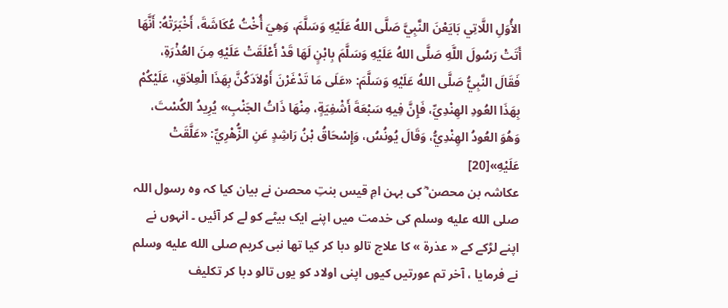الأُوَلِ اللَّاتِي بَايَعْنَ النَّبِيَّ صَلَّى اللهُ عَلَيْهِ وَسَلَّمَ، وَهِيَ أُخْتُ عُكَاشَةَ، أَخْبَرَتْهُ: أَنَّهَا أَتَتْ رَسُولَ اللَّهِ صَلَّى اللهُ عَلَيْهِ وَسَلَّمَ بِابْنٍ لَهَا قَدْ أَعْلَقَتْ عَلَيْهِ مِنَ العُذْرَةِ، فَقَالَ النَّبِيُّ صَلَّى اللهُ عَلَيْهِ وَسَلَّمَ: «عَلَى مَا تَدْغَرْنَ أَوْلاَدَكُنَّ بِهَذَا الْعِلاَقِ، عَلَيْكُمْ بِهَذَا العُودِ الهِنْدِيِّ، فَإِنَّ فِيهِ سَبْعَةَ أَشْفِيَةٍ، مِنْهَا ذَاتُ الجَنْبِ» يُرِيدُ الكُسْتَ، وَهُوَ العُودُ الهِنْدِيُّ، وَقَالَ يُونُسُ، وَإِسْحَاقُ بْنُ رَاشِدٍ عَنِ الزُّهْرِيِّ: «عَلَّقَتْ عَلَيْهِ»[20]
عکاشہ بن محصن ؓ کی بہن امِ قیس بنتِ محصن نے بیان کیا کہ وہ رسول اللہ صلى الله عليه وسلم کی خدمت میں اپنے ایک بیٹے کو لے کر آئیں ۔ انہوں نے اپنے لڑکے کے « عذرۃ » کا علاج تالو دبا کر کیا تھا نبی کریم صلى الله عليه وسلم نے فرمایا ، آخر تم عورتیں کیوں اپنی اولاد کو یوں تالو دبا کر تکلیف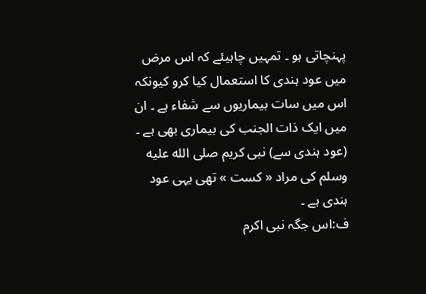پہنچاتی ہو ۔ تمہیں چاہیئے کہ اس مرض میں عود ہندی کا استعمال کیا کرو کیونکہ اس میں سات بیماریوں سے شفاء ہے ۔ ان میں ایک ذات الجنب کی بیماری بھی ہے ۔ (عود ہندی سے) نبی کریم صلى الله عليه وسلم کی مراد « كست » تھی یہی عود ہندی ہے ۔
ف:اس جگہ نبی اکرم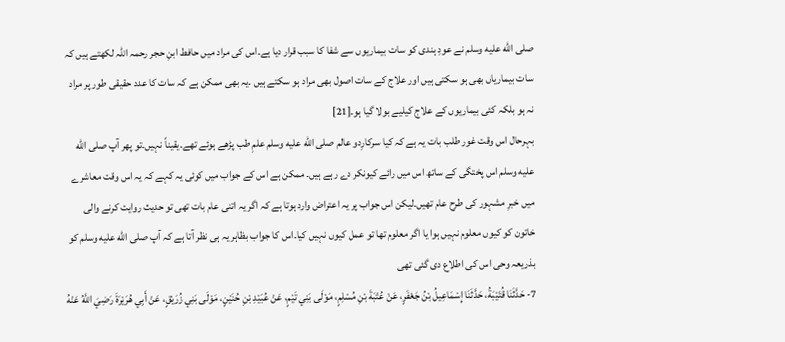صلى الله عليه وسلم نے عودِ ہندی کو سات بیماریوں سے شفا کا سبب قرار دیا ہے۔اس کی مراد میں حافط ابنِ حجر رحمہ اللہ لکھتے ہیں کہ سات بیماریاں بھی ہو سکتی ہیں اور علاج کے سات اصول بھی مراد ہو سکتے ہیں ۔یہ بھی ممکن ہے کہ سات کا عدد حقیقی طور پر مراد نہ ہو بلکہ کئی بیماریوں کے علاج کیلیے بولا گیا ہو۔[21]
بہرحال اس وقت غور طلب بات یہ ہے کہ کیا سرکارِدو عالم صلى الله عليه وسلم علمِ طب پڑھے ہوئے تھے۔یقیناً نہیں۔تو پھر آپ صلى الله عليه وسلم اس پختگی کے ساتھ اس میں رائے کیونکر دے رہے ہیں۔ ممکن ہے اس کے جواب میں کوئی یہ کہے کہ یہ اس وقت معاشرے میں خبرِ مشہور کی طرح عام تھیں۔لیکن اس جواب پر یہ اعتراض وارد ہوتا ہے کہ اگر یہ اتنی عام بات تھی تو حدیث روایت کرنے والی خاتون کو کیوں معلوم نہیں ہوا یا اگر معلوم تھا تو عمل کیوں نہیں کیا۔اس کا جواب بظاہر یہ ہی نظر آتا ہے کہ آپ صلى الله عليه وسلم کو بذریعہ وحی اس کی اطلاع دی گئی تھی
7- حَدَّثَنَا قُتَيْبَةُ، حَدَّثَنَا إِسْمَاعِيلُ بْنُ جَعْفَرٍ، عَنْ عُتْبَةَ بْنِ مُسْلِمٍ، مَوْلَى بَنِي تَيْمٍ، عَنْ عُبَيْدِ بْنِ حُنَيْنٍ، مَوْلَى بَنِي زُرَيْقٍ، عَنْ أَبِي هُرَيْرَةَ رَضِيَ اللَّهُ عَنْهُ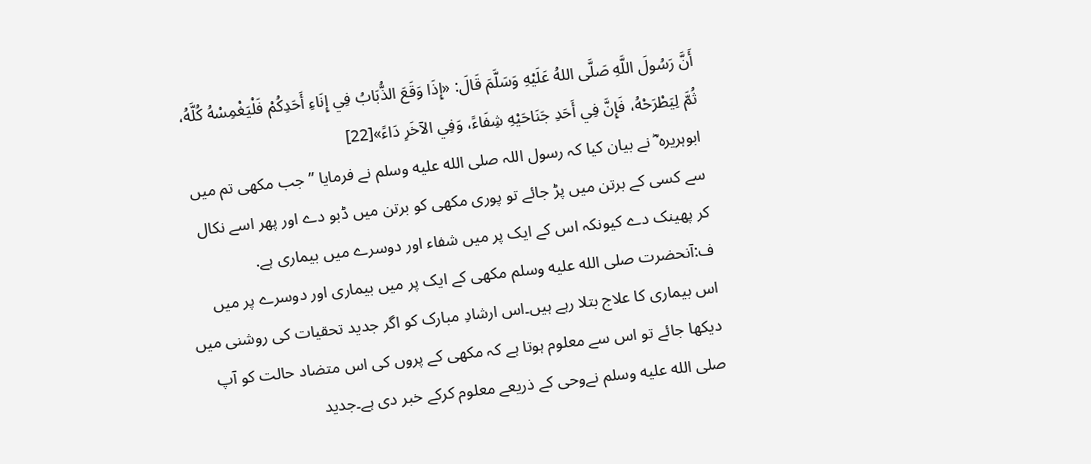أَنَّ رَسُولَ اللَّهِ صَلَّى اللهُ عَلَيْهِ وَسَلَّمَ قَالَ: «إِذَا وَقَعَ الذُّبَابُ فِي إِنَاءِ أَحَدِكُمْ فَلْيَغْمِسْهُ كُلَّهُ، ثُمَّ لِيَطْرَحْهُ، فَإِنَّ فِي أَحَدِ جَنَاحَيْهِ شِفَاءً، وَفِي الآخَرِ دَاءً»[22]
ابوہریرہ ؓ نے بیان کیا کہ رسول اللہ صلى الله عليه وسلم نے فرمایا ” جب مکھی تم میں سے کسی کے برتن میں پڑ جائے تو پوری مکھی کو برتن میں ڈبو دے اور پھر اسے نکال کر پھینک دے کیونکہ اس کے ایک پر میں شفاء اور دوسرے میں بیماری ہے.
ف:آنحضرت صلى الله عليه وسلم مکھی کے ایک پر میں بیماری اور دوسرے پر میں اس بیماری کا علاج بتلا رہے ہیں۔اس ارشادِ مبارک کو اگر جدید تحقیات کی روشنی میں دیکھا جائے تو اس سے معلوم ہوتا ہے کہ مکھی کے پروں کی اس متضاد حالت کو آپ صلى الله عليه وسلم نےوحی کے ذریعے معلوم کرکے خبر دی ہے۔جدید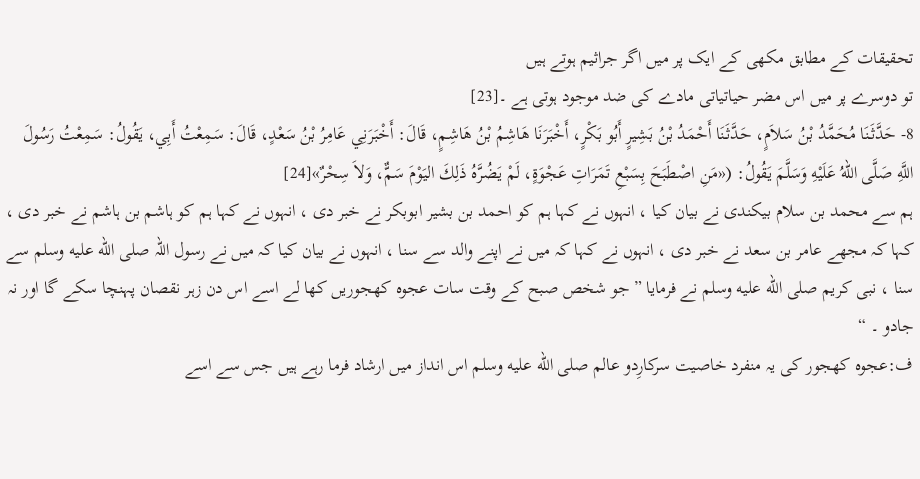تحقیقات کے مطابق مکھی کے ایک پر میں اگر جراثیم ہوتے ہیں
تو دوسرے پر میں اس مضر حیاتیاتی مادے کی ضد موجود ہوتی ہے ۔[23]
8- حَدَّثَنَا مُحَمَّدُ بْنُ سَلاَمٍ، حَدَّثَنَا أَحْمَدُ بْنُ بَشِيرٍ أَبُو بَكْرٍ، أَخْبَرَنَا هَاشِمُ بْنُ هَاشِمٍ، قَالَ: أَخْبَرَنِي عَامِرُ بْنُ سَعْدٍ، قَالَ: سَمِعْتُ أَبِي، يَقُولُ: سَمِعْتُ رَسُولَ اللَّهِ صَلَّى اللهُ عَلَيْهِ وَسَلَّمَ يَقُولُ: («مَنِ اصْطَبَحَ بِسَبْعِ تَمَرَاتِ عَجْوَةٍ، لَمْ يَضُرَّهُ ذَلِكَ اليَوْمَ سَمٌّ، وَلاَ سِحْرٌ»[24]
ہم سے محمد بن سلام بیکندی نے بیان کیا ، انہوں نے کہا ہم کو احمد بن بشیر ابوبکر نے خبر دی ، انہوں نے کہا ہم کو ہاشم بن ہاشم نے خبر دی ، کہا کہ مجھے عامر بن سعد نے خبر دی ، انہوں نے کہا کہ میں نے اپنے والد سے سنا ، انہوں نے بیان کیا کہ میں نے رسول اللہ صلى الله عليه وسلم سے سنا ، نبی کریم صلى الله عليه وسلم نے فرمایا ” جو شخص صبح کے وقت سات عجوہ کھجوریں کھا لے اسے اس دن زہر نقصان پہنچا سکے گا اور نہ جادو ۔ “
ف:عجوہ کھجور کی یہ منفرد خاصیت سرکارِدو عالم صلى الله عليه وسلم اس انداز میں ارشاد فرما رہے ہیں جس سے اسے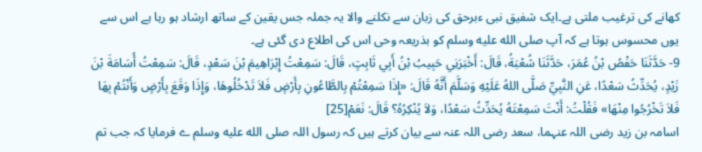کھانے کی ترغیب ملتی ہے۔ایک شفیق نبی ءبرحق کی زبان سے نکلنے والا یہ جملہ جس یقین کے ساتھ ارشاد ہو رہا ہے اس سے یوں محسوس ہوتا ہے کہ آپ صلى الله عليه وسلم کو بذریعہ وحی اس کی اطلاع دی گئی ہے۔
9- حَدَّثَنَا حَفْصُ بْنُ عُمَرَ، حَدَّثَنَا شُعْبَةُ، قَالَ: أَخْبَرَنِي حَبِيبُ بْنُ أَبِي ثَابِتٍ، قَالَ: سَمِعْتُ إِبْرَاهِيمَ بْنَ سَعْدٍ، قَالَ: سَمِعْتُ أُسَامَةَ بْنَ زَيْدٍ، يُحَدِّثُ سَعْدًا، عَنِ النَّبِيِّ صَلَّى اللهُ عَلَيْهِ وَسَلَّمَ أَنَّهُ قَالَ: «إِذَا سَمِعْتُمْ بِالطَّاعُونِ بِأَرْضٍ فَلاَ تَدْخُلُوهَا، وَإِذَا وَقَعَ بِأَرْضٍ وَأَنْتُمْ بِهَا فَلاَ تَخْرُجُوا مِنْهَا» فَقُلْتُ: أَنْتَ سَمِعْتَهُ يُحَدِّثُ سَعْدًا، وَلاَ يُنْكِرُهُ؟ قَالَ: نَعَمْ[25]
اسامہ بن زید رضی اللہ عنہما، سعد رضی اللہ عنہ سے بیان کرتے ہیں کہ رسول اللہ صلى الله عليه وسلم ے فرمایا کہ جب تم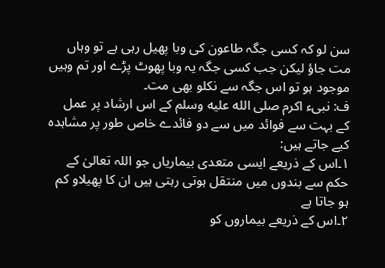سن لو کہ کسی جگہ طاعون کی وبا پھیل رہی ہے تو وہاں مت جاؤ لیکن جب کسی جگہ یہ وبا پھوٹ پڑے اور تم وہیں موجود ہو تو اس جگہ سے نکلو بھی مت۔
ف: نبیء اکرم صلى الله عليه وسلم کے اس ارشاد پر عمل کے بہت سے فوائد میں سے دو فائدے خاص طور پر مشاہدہ کیے جاتے ہیں:
۱۔اس کے ذریعے ایسی متعدی بیماریاں جو اللہ تعالیٰ کے حکم سے بندوں میں منتقل ہوتی رہتی ہیں ان کا پھیلاو کم ہو جاتا ہے
۲۔اس کے ذریعے بیماروں کو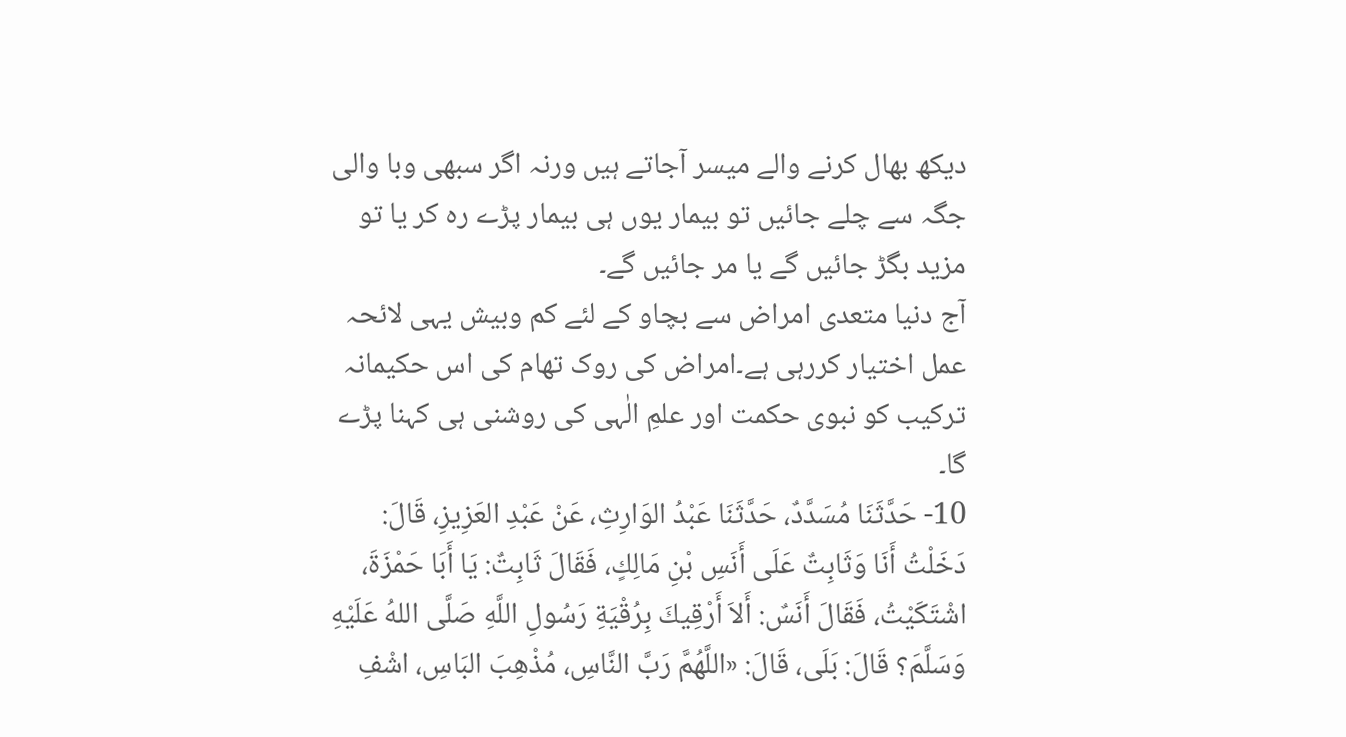دیکھ بھال کرنے والے میسر آجاتے ہیں ورنہ اگر سبھی وبا والی جگہ سے چلے جائیں تو بیمار یوں ہی بیمار پڑے رہ کر یا تو مزید بگڑ جائیں گے یا مر جائیں گے۔
آج دنیا متعدی امراض سے بچاو کے لئے کم وبیش یہی لائحہ عمل اختیار کررہی ہے۔امراض کی روک تھام کی اس حکیمانہ ترکیب کو نبوی حکمت اور علمِ الٰہی کی روشنی ہی کہنا پڑے گا۔
10- حَدَّثَنَا مُسَدَّدٌ، حَدَّثَنَا عَبْدُ الوَارِثِ، عَنْ عَبْدِ العَزِيزِ، قَالَ: دَخَلْتُ أَنَا وَثَابِتٌ عَلَى أَنَسِ بْنِ مَالِكٍ، فَقَالَ ثَابِتٌ: يَا أَبَا حَمْزَةَ، اشْتَكَيْتُ، فَقَالَ أَنَسٌ: أَلاَ أَرْقِيكَ بِرُقْيَةِ رَسُولِ اللَّهِ صَلَّى اللهُ عَلَيْهِ وَسَلَّمَ؟ قَالَ: بَلَى، قَالَ: «اللَّهُمَّ رَبَّ النَّاسِ، مُذْهِبَ البَاسِ، اشْفِ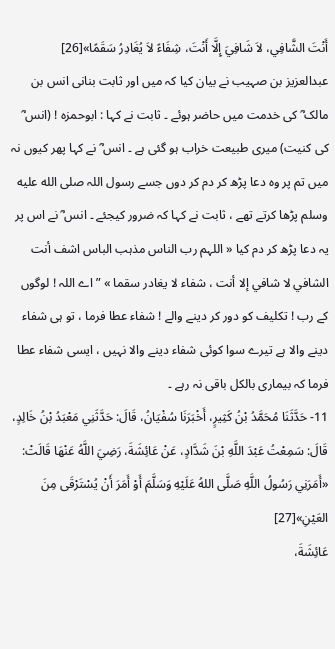أَنْتَ الشَّافِي، لاَ شَافِيَ إِلَّا أَنْتَ، شِفَاءً لاَ يُغَادِرُ سَقَمًا»[26]
عبدالعزیز بن صہیب نے بیان کیا کہ میں اور ثابت بنانی انس بن مالک ؓ کی خدمت میں حاضر ہوئے ۔ ثابت نے کہا : ابوحمزہ ! (انس ؓ کی کنیت) میری طبیعت خراب ہو گئی ہے ۔ انس ؓ نے کہا پھر کیوں نہ میں تم پر وہ دعا پڑھ کر دم کر دوں جسے رسول اللہ صلى الله عليه وسلم پڑھا کرتے تھے ، ثابت نے کہا کہ ضرور کیجئے ۔ انس ؓ نے اس پر یہ دعا پڑھ کر دم کیا « اللہم رب الناس مذہب الباس اشف أنت الشافي لا شافي إلا أنت ، شفاء لا يغادر سقما » ” اے اللہ ! لوگوں کے رب ! تکلیف کو دور کر دینے والے ! شفاء عطا فرما ، تو ہی شفاء دینے والا ہے تیرے سوا کوئی شفاء دینے والا نہیں ، ایسی شفاء عطا فرما کہ بیماری بالکل باقی نہ رہے ۔
11- حَدَّثَنَا مُحَمَّدُ بْنُ كَثِيرٍ، أَخْبَرَنَا سُفْيَانُ، قَالَ: حَدَّثَنِي مَعْبَدُ بْنُ خَالِدٍ، قَالَ: سَمِعْتُ عَبْدَ اللَّهِ بْنَ شَدَّادٍ، عَنْ عَائِشَةَ، رَضِيَ اللَّهُ عَنْهَا قَالَتْ: «أَمَرَنِي رَسُولُ اللَّهِ صَلَّى اللهُ عَلَيْهِ وَسَلَّمَ أَوْ أَمَرَ أَنْ يُسْتَرْقَى مِنَ العَيْنِ»[27]
عَائِشَةَ،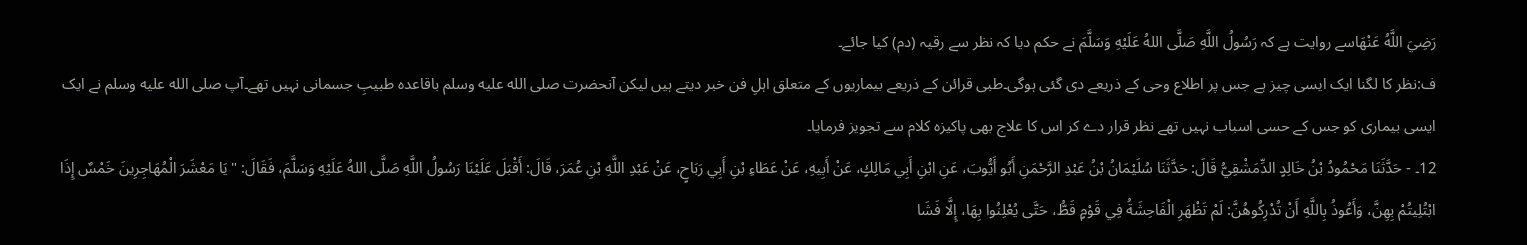رَضِيَ اللَّهُ عَنْهَاسے روایت ہے کہ رَسُولُ اللَّهِ صَلَّى اللهُ عَلَيْهِ وَسَلَّمَ نے حکم دیا کہ نظر سے رقیہ (دم) کیا جائے۔
ف:نظر کا لگنا ایک ایسی چیز ہے جس پر اطلاع وحی کے ذریعے دی گئی ہوگی۔طبی قرائن کے ذریعے بیماریوں کے متعلق اہلِ فن خبر دیتے ہیں لیکن آنحضرت صلى الله عليه وسلم باقاعدہ طبیبِ جسمانی نہیں تھے۔آپ صلى الله عليه وسلم نے ایک ایسی بیماری کو جس کے حسی اسباب نہیں تھے نظر قرار دے کر اس کا علاج بھی پاکیزہ کلام سے تجویز فرمایا۔
12۔ - حَدَّثَنَا مَحْمُودُ بْنُ خَالِدٍ الدِّمَشْقِيُّ قَالَ: حَدَّثَنَا سُلَيْمَانُ بْنُ عَبْدِ الرَّحْمَنِ أَبُو أَيُّوبَ، عَنِ ابْنِ أَبِي مَالِكٍ، عَنْ أَبِيهِ، عَنْ عَطَاءِ بْنِ أَبِي رَبَاحٍ، عَنْ عَبْدِ اللَّهِ بْنِ عُمَرَ، قَالَ: أَقْبَلَ عَلَيْنَا رَسُولُ اللَّهِ صَلَّى اللهُ عَلَيْهِ وَسَلَّمَ، فَقَالَ: " يَا مَعْشَرَ الْمُهَاجِرِينَ خَمْسٌ إِذَا ابْتُلِيتُمْ بِهِنَّ، وَأَعُوذُ بِاللَّهِ أَنْ تُدْرِكُوهُنَّ: لَمْ تَظْهَرِ الْفَاحِشَةُ فِي قَوْمٍ قَطُّ، حَتَّى يُعْلِنُوا بِهَا، إِلَّا فَشَا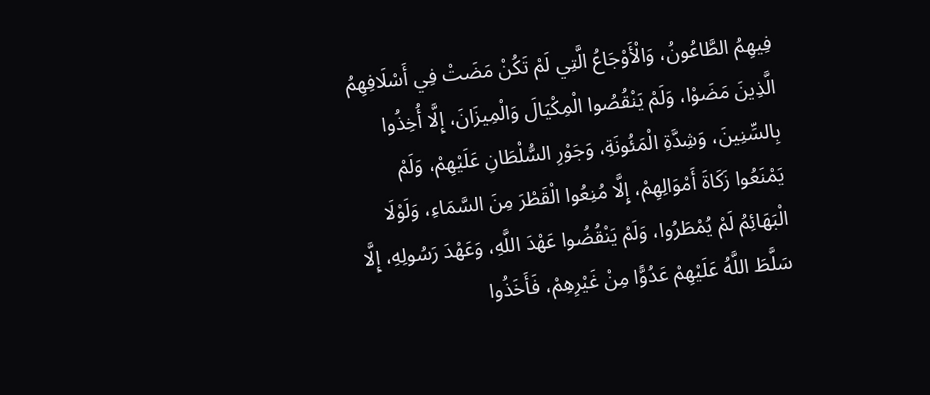فِيهِمُ الطَّاعُونُ، وَالْأَوْجَاعُ الَّتِي لَمْ تَكُنْ مَضَتْ فِي أَسْلَافِهِمُ الَّذِينَ مَضَوْا، وَلَمْ يَنْقُصُوا الْمِكْيَالَ وَالْمِيزَانَ، إِلَّا أُخِذُوا بِالسِّنِينَ، وَشِدَّةِ الْمَئُونَةِ، وَجَوْرِ السُّلْطَانِ عَلَيْهِمْ، وَلَمْ يَمْنَعُوا زَكَاةَ أَمْوَالِهِمْ، إِلَّا مُنِعُوا الْقَطْرَ مِنَ السَّمَاءِ، وَلَوْلَا الْبَهَائِمُ لَمْ يُمْطَرُوا، وَلَمْ يَنْقُضُوا عَهْدَ اللَّهِ، وَعَهْدَ رَسُولِهِ، إِلَّا سَلَّطَ اللَّهُ عَلَيْهِمْ عَدُوًّا مِنْ غَيْرِهِمْ، فَأَخَذُوا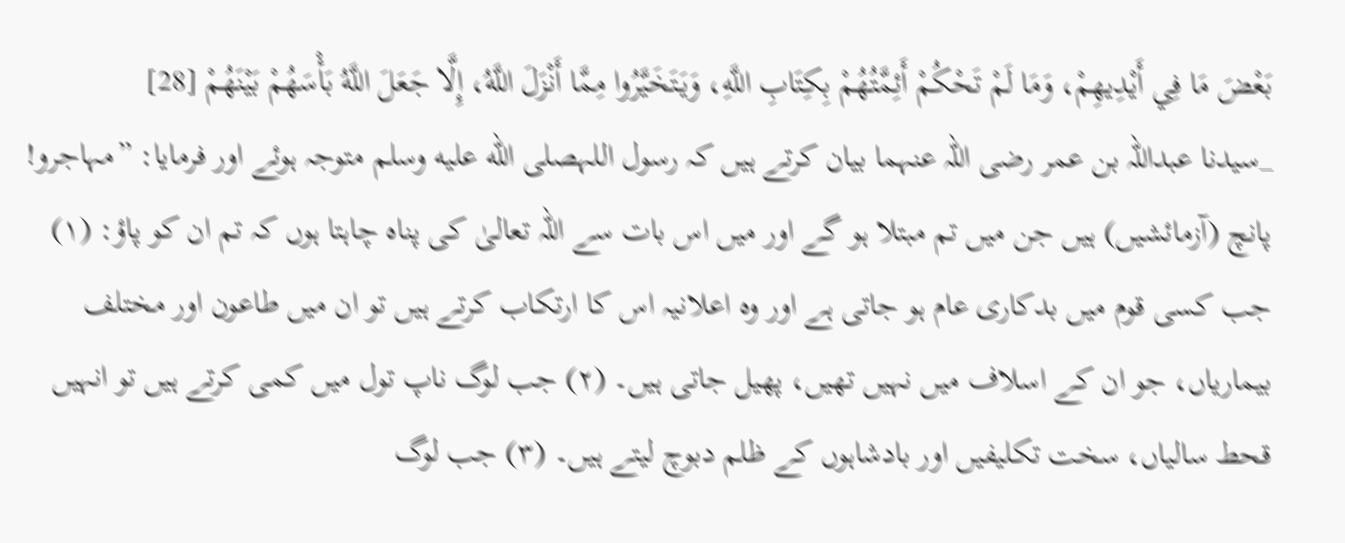بَعْضَ مَا فِي أَيْدِيهِمْ، وَمَا لَمْ تَحْكُمْ أَئِمَّتُهُمْ بِكِتَابِ اللَّهِ، وَيَتَخَيَّرُوا مِمَّا أَنْزَلَ اللَّهُ، إِلَّا جَعَلَ اللَّهُ بَأْسَهُمْ بَيْنَهُمْ [28]
_سیدنا عبداللہ بن عمر رضی اللہ عنہما بیان کرتے ہیں کہ رسول اللہصلى الله عليه وسلم متوجہ ہوئے اور فرمایا: ”مہاجرو! پانچ (آزمائشیں) ہیں جن میں تم مبتلا ہو گے اور میں اس بات سے اللہ تعالیٰ کی پناہ چاہتا ہوں کہ تم ان کو پاؤ: (۱) جب کسی قوم میں بدکاری عام ہو جاتی ہے اور وہ اعلانیہ اس کا ارتکاب کرتے ہیں تو ان میں طاعون اور مختلف بیماریاں، جو ان کے اسلاف میں نہیں تھیں، پھیل جاتی ہیں۔ (۲) جب لوگ ناپ تول میں کمی کرتے ہیں تو انہیں قحط سالیاں، سخت تکلیفیں اور بادشاہوں کے ظلم دبوچ لیتے ہیں۔ (۳) جب لوگ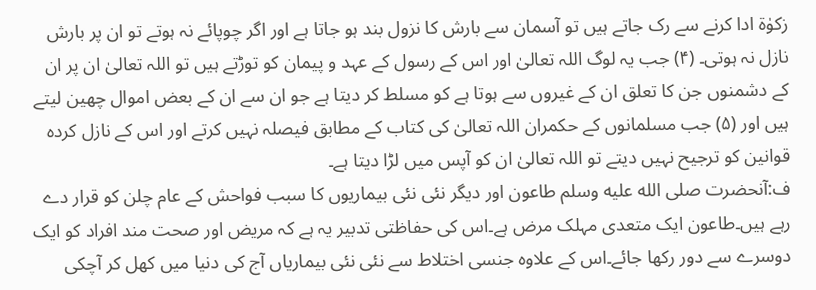زکوٰۃ ادا کرنے سے رک جاتے ہیں تو آسمان سے بارش کا نزول بند ہو جاتا ہے اور اگر چوپائے نہ ہوتے تو ان پر بارش نازل نہ ہوتی۔ (۴) جب یہ لوگ اللہ تعالیٰ اور اس کے رسول کے عہد و پیمان کو توڑتے ہیں تو اللہ تعالیٰ ان پر ان کے دشمنوں جن کا تعلق ان کے غیروں سے ہوتا ہے کو مسلط کر دیتا ہے جو ان سے ان کے بعض اموال چھین لیتے ہیں اور (۵) جب مسلمانوں کے حکمران اللہ تعالیٰ کی کتاب کے مطابق فیصلہ نہیں کرتے اور اس کے نازل کردہ قوانین کو ترجیح نہیں دیتے تو اللہ تعالیٰ ان کو آپس میں لڑا دیتا ہے۔
ف:آنحضرت صلى الله عليه وسلم طاعون اور دیگر نئی نئی بیماریوں کا سبب فواحش کے عام چلن کو قرار دے رہے ہیں۔طاعون ایک متعدی مہلک مرض ہے۔اس کی حفاظتی تدبیر یہ ہے کہ مریض اور صحت مند افراد کو ایک دوسرے سے دور رکھا جائے۔اس کے علاوہ جنسی اختلاط سے نئی نئی بیماریاں آج کی دنیا میں کھل کر آچکی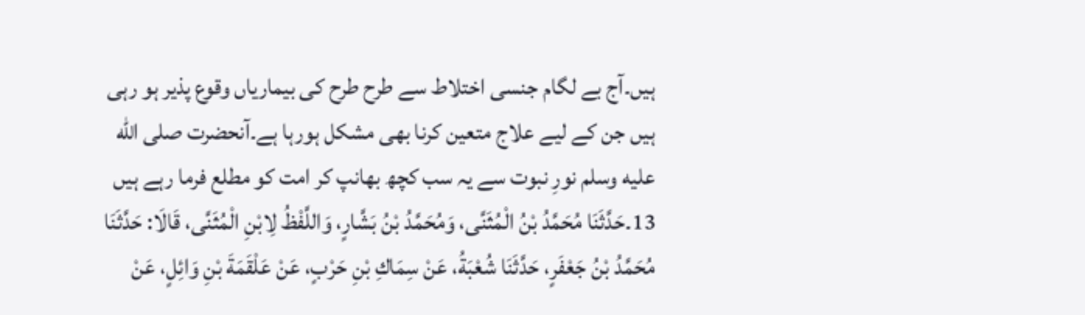ہیں۔آج بے لگام جنسی اختلاط سے طرح طرح کی بیماریاں وقوع پذیر ہو رہی ہیں جن کے لیے علاج متعین کرنا بھی مشکل ہورہا ہے۔آنحضرت صلى الله عليه وسلم نورِ نبوت سے یہ سب کچھ بھانپ کر امت کو مطلع فرما رہے ہیں
13۔حَدَّثَنَا مُحَمَّدُ بْنُ الْمُثَنَّى، وَمُحَمَّدُ بْنُ بَشَّارٍ، وَاللَّفْظُ لِابْنِ الْمُثَنَّى، قَالَا: حَدَّثَنَا مُحَمَّدُ بْنُ جَعْفَرٍ، حَدَّثَنَا شُعْبَةُ، عَنْ سِمَاكِ بْنِ حَرْبٍ، عَنْ عَلْقَمَةَ بْنِ وَائِلٍ، عَنْ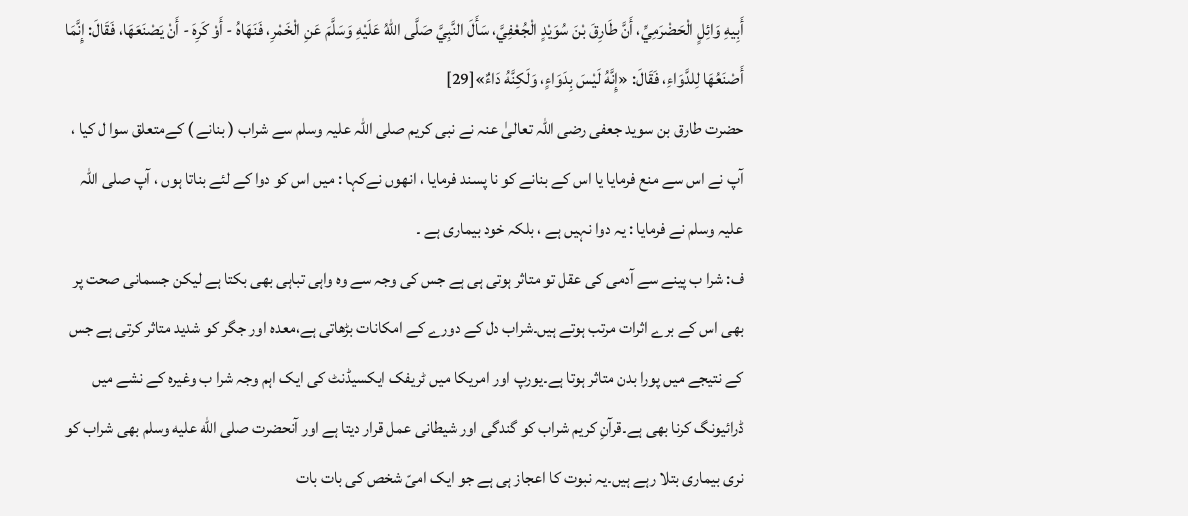أَبِيهِ وَائِلٍ الْحَضْرَمِيِّ، أَنَّ طَارِقَ بْنَ سُوَيْدٍ الْجُعْفِيَّ، سَأَلَ النَّبِيَّ صَلَّى اللهُ عَلَيْهِ وَسَلَّمَ عَنِ الْخَمْرِ، فَنَهَاهُ - أَوْ كَرِهَ - أَنْ يَصْنَعَهَا، فَقَالَ: إِنَّمَا أَصْنَعُهَا لِلدَّوَاءِ، فَقَالَ: «إِنَّهُ لَيْسَ بِدَوَاءٍ، وَلَكِنَّهُ دَاءٌ»[29]
حضرت طارق بن سوید جعفی رضی اللہ تعالیٰ عنہ نے نبی کریم صلی اللہ علیہ وسلم سے شراب ( بنانے ) کےمتعلق سوا ل کیا ، آپ نے اس سے منع فرمایا یا اس کے بنانے کو نا پسند فرمایا ، انھوں نےکہا : میں اس کو دوا کے لئے بناتا ہوں ، آپ صلی اللہ علیہ وسلم نے فرمایا : یہ دوا نہیں ہے ، بلکہ خود بیماری ہے ۔
ف: شرا ب پینے سے آدمی کی عقل تو متاثر ہوتی ہی ہے جس کی وجہ سے وہ واہی تباہی بھی بکتا ہے لیکن جسمانی صحت پر بھی اس کے برے اثرات مرتب ہوتے ہیں۔شراب دل کے دورے کے امکانات بڑھاتی ہے،معدہ اور جگر کو شدید متاثر کرتی ہے جس کے نتیجے میں پورا بدن متاثر ہوتا ہے۔یورپ اور امریکا میں ٹریفک ایکسیڈنٹ کی ایک اہم وجہ شرا ب وغیرہ کے نشے میں ڈرائیونگ کرنا بھی ہے۔قرآنِ کریم شراب کو گندگی اور شیطانی عمل قرار دیتا ہے اور آنحضرت صلى الله عليه وسلم بھی شراب کو نری بیماری بتلا رہے ہیں۔یہ نبوت کا اعجاز ہی ہے جو ایک امیّ شخص کی بات بات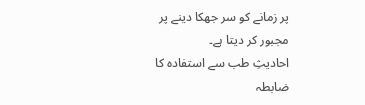پر زمانے کو سر جھکا دینے پر مجبور کر دیتا ہے۔
احادیثِ طب سے استفادہ کا ضابطہ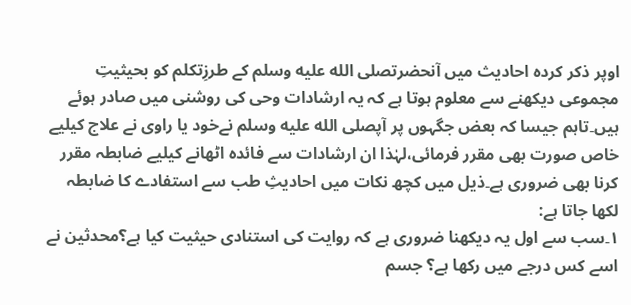اوپر ذکر کردہ احادیث میں آنحضرتصلى الله عليه وسلم کے طرزِتکلم کو بحیثیتِ مجموعی دیکھنے سے معلوم ہوتا ہے کہ یہ ارشادات وحی کی روشنی میں صادر ہوئے ہیں۔تاہم جیسا کہ بعض جگہوں پر آپصلى الله عليه وسلم نےخود یا راوی نے علاج کیلیے خاص صورت بھی مقرر فرمائی،لہٰذا ان ارشادات سے فائدہ اٹھانے کیلیے ضابطہ مقرر کرنا بھی ضروری ہے۔ذیل میں کچھ نکات میں احادیثِ طب سے استفادے کا ضابطہ لکھا جاتا ہے:
۱۔سب سے اول یہ دیکھنا ضروری ہے کہ روایت کی استنادی حیثیت کیا ہے؟محدثین نے اسے کس درجے میں رکھا ہے؟ جسم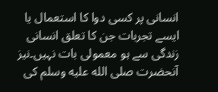انسانی پر کسی دوا کا استعمال یا ایسے تجربات جن کا تعلق انسانی زندگی سے ہو معمولی بات نہیں۔نیز آنحضرت صلى الله عليه وسلم کی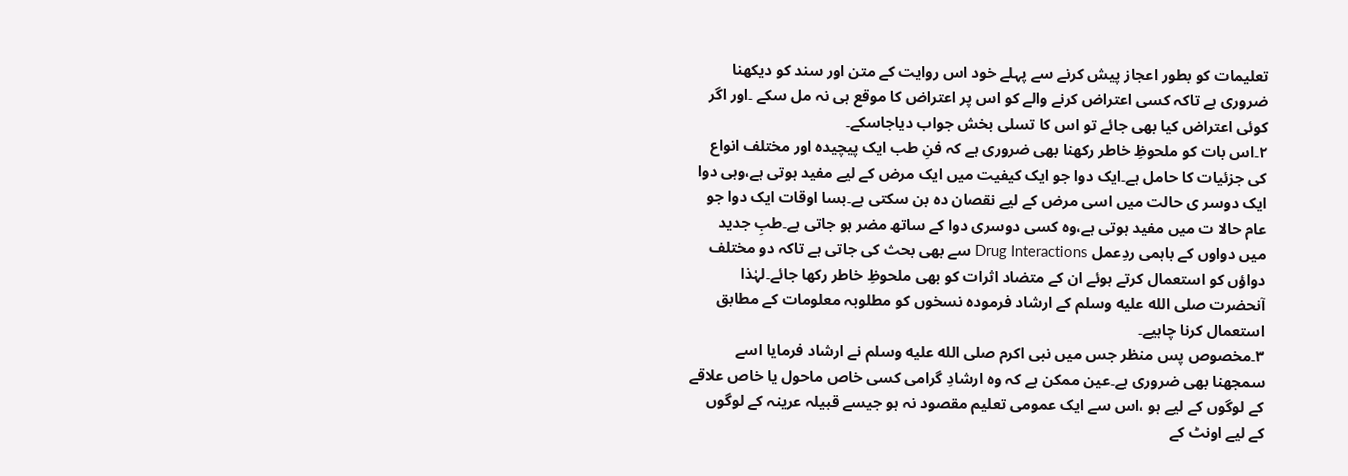تعلیمات کو بطور اعجاز پیش کرنے سے پہلے خود اس روایت کے متن اور سند کو دیکھنا ضروری ہے تاکہ کسی اعتراض کرنے والے کو اس پر اعتراض کا موقع ہی نہ مل سکے ۔اور اگر کوئی اعتراض کیا بھی جائے تو اس کا تسلی بخش جواب دیاجاسکے۔
۲۔اس بات کو ملحوظِ خاطر رکھنا بھی ضروری ہے کہ فنِ طب ایک پیچیدہ اور مختلف انواع کی جزئیات کا حامل ہے۔ایک دوا جو ایک کیفیت میں ایک مرض کے لیے مفید ہوتی ہے،وہی دوا ایک دوسر ی حالت میں اسی مرض کے لیے نقصان دہ بن سکتی ہے۔بسا اوقات ایک دوا جو عام حالا ت میں مفید ہوتی ہے،وہ کسی دوسری دوا کے ساتھ مضر ہو جاتی ہے۔طبِ جدید میں دواوں کے باہمی ردِعمل Drug Interactions سے بھی بحث کی جاتی ہے تاکہ دو مختلف دواؤں کو استعمال کرتے ہوئے ان کے متضاد اثرات کو بھی ملحوظِ خاطر رکھا جائے۔لہٰذا آنحضرت صلى الله عليه وسلم کے ارشاد فرمودہ نسخوں کو مطلوبہ معلومات کے مطابق استعمال کرنا چاہیے۔
۳۔مخصوص پس منظر جس میں نبی اکرم صلى الله عليه وسلم نے ارشاد فرمایا اسے سمجھنا بھی ضروری ہے۔عین ممکن ہے کہ وہ ارشادِ گرامی کسی خاص ماحول یا خاص علاقے کے لوگوں کے لیے ہو ،اس سے ایک عمومی تعلیم مقصود نہ ہو جیسے قبیلہ عرینہ کے لوگوں کے لیے اونٹ کے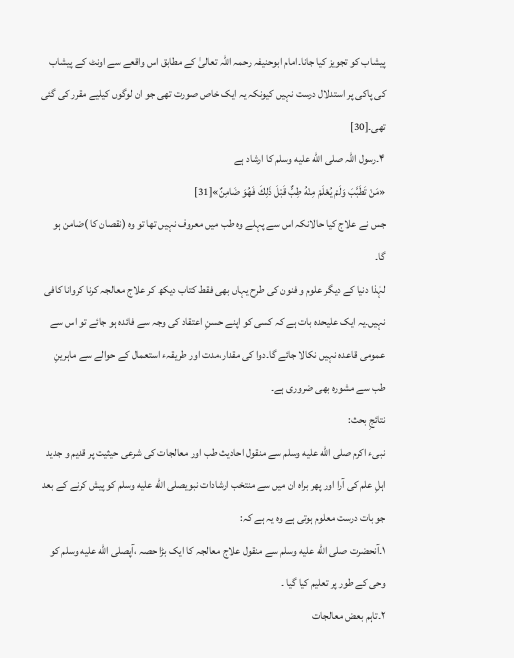پیشاب کو تجویز کیا جانا۔امام ابوحنیفہ رحمہ اللہ تعالیٰ کے مطابق اس واقعے سے اونٹ کے پیشاب کی پاکی پر استدلال درست نہیں کیونکہ یہ ایک خاص صورت تھی جو ان لوگوں کیلیے مقرر کی گئی تھی۔[30]
۴۔رسول اللہ صلى الله عليه وسلم کا ارشاد ہے
«مَنْ تَطَبَّبَ وَلَمْ يُعْلَمْ مِنْهُ طِبٌّ قَبْلَ ذَلِكَ فَهُوَ ضَامِنٌ»[31]
جس نے علاج کیا حالانکہ اس سے پہلے وہ طب میں معروف نہیں تھا تو وہ (نقصان کا )ضامن ہو گا۔
لہٰذا دنیا کے دیگر علوم و فنون کی طرح یہاں بھی فقط کتاب دیکھ کر علاج معالجہ کرنا کروانا کافی نہیں۔یہ ایک علیحدہ بات ہے کہ کسی کو اپنے حسنِ اعتقاد کی وجہ سے فائدہ ہو جائے تو اس سے عمومی قاعدہ نہیں نکالا جائے گا۔دوا کی مقدار،مدت اور طریقہء استعمال کے حوالے سے ماہرینِ طب سے مشورہ بھی ضروری ہے۔
نتائجِ بحث:
نبیء اکرم صلى الله عليه وسلم سے منقول احادیث طب اور معالجات کی شرعی حیثیت پر قدیم و جدید اہلِ علم کی آرا اور پھر براہ ان میں سے منتخب ارشادات نبویصلى الله عليه وسلم کو پیش کرنے کے بعد جو بات درست معلوم ہوتی ہے وہ یہ ہے کہ:
۱۔آنحضرت صلى الله عليه وسلم سے منقول علاج معالجہ کا ایک بڑا حصہ ،آپصلى الله عليه وسلم کو وحی کے طور پر تعلیم کیا گیا ۔
۲۔تاہم بعض معالجات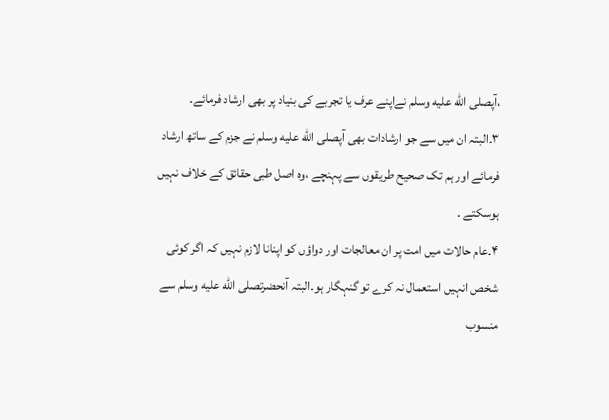،آپصلى الله عليه وسلم نےاپنے عرف یا تجربے کی بنیاد پر بھی ارشاد فرمائے۔
۳۔البتہ ان میں سے جو ارشادات بھی آپصلى الله عليه وسلم نے جزم کے ساتھ ارشاد فرمائے اور ہم تک صحیح طریقوں سے پہنچے ،وہ اصل طبی حقائق کے خلاف نہیں ہوسکتے ۔
۴۔عام حالات میں امت پر ان معالجات اور دواؤں کو اپنانا لازم نہیں کہ اگر کوئی شخص انہیں استعمال نہ کرے تو گنہگار ہو۔البتہ آنحضرتصلى الله عليه وسلم سے منسوب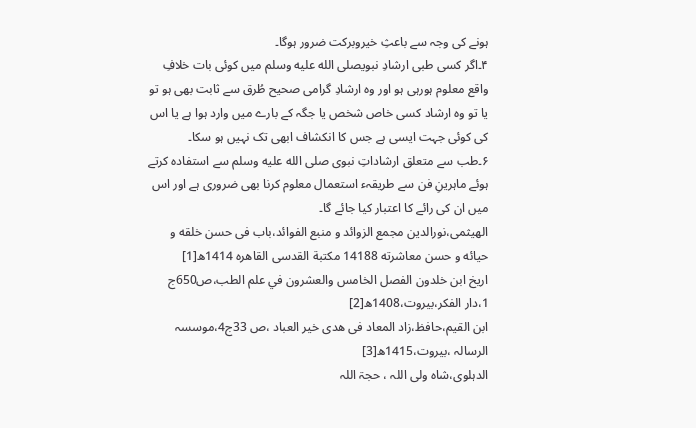ہونے کی وجہ سے باعثِ خیروبرکت ضرور ہوگا۔
۴۔اگر کسی طبی ارشادِ نبویصلى الله عليه وسلم میں کوئی بات خلافِ واقع معلوم ہورہی ہو اور وہ ارشادِ گرامی صحیح طُرق سے ثابت بھی ہو تو یا تو وہ ارشاد کسی خاص شخص یا جگہ کے بارے میں وارد ہوا ہے یا اس کی کوئی جہت ایسی ہے جس کا انکشاف ابھی تک نہیں ہو سکا۔
۶۔طب سے متعلق ارشاداتِ نبوی صلى الله عليه وسلم سے استفادہ کرتے ہوئے ماہرینِ فن سے طریقہء استعمال معلوم کرنا بھی ضروری ہے اور اس میں ان کی رائے کا اعتبار کیا جائے گا۔
الهیثمی،نورالدین مجمع الزوائد و منبع الفوائد،باب فی حسن خلقه و حيائه و حسن معاشرته 14188 مكتبة القدسى القاهره 1414ه[1]
اریخ ابن خلدون الفصل الخامس والعشرون في علم الطب،ص650ج 1،دار الفکر،بیروت،1408ھ[2]
ابن القیم،حافظ،زاد المعاد فی ھدی خیر العباد ،ص 33ج4،موسسہ الرسالہ ،بیروت،1415ھ[3]
الدہلوی،شاہ ولی اللہ ، حجۃ اللہ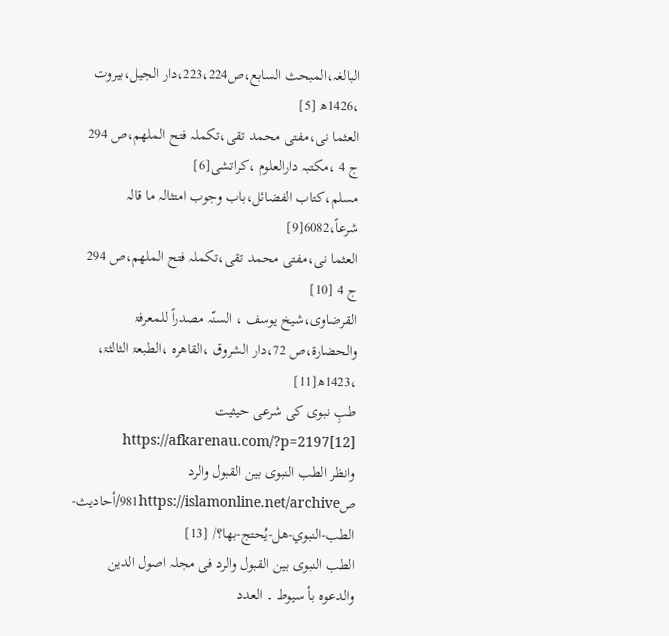البالغہ،المبحث السابع،ص223،224،دار الجیل،بیروت ،1426ھ [5]
العثما نی،مفتی محمد تقی،تکملہ فتح الملھم،ص 294 ج 4 ،مکتبہ دارالعلوم ،کراتشی[6]
مسلم،کتاب الفضائل،باب وجوب امتثالہ ما قالہ شرعاً،6082[9]
العثما نی،مفتی محمد تقی،تکملہ فتح الملھم،ص 294 ج 4 [10]
القرضاوی،شیخ یوسف ، السنّہ مصدراً للمعرفۃ والحضارۃ،ص 72،دار الشروق ،القاھرہ ،الطبعۃ الثالثۃ، ،1423ھ[11]
طبِ نبوی کی شرعی حیثیت https://afkarenau.com/?p=2197[12]
وانظر الطب النبوی بین القبول والرد ص981https://islamonline.net/archive/أحاديث-الطب-النبوي-هل-يُحتج-بها؟/ [13]
الطب النبوی بین القبول والرد فی مجلہ اصول الدین والدعوہ بأ سیوط ۔ العدد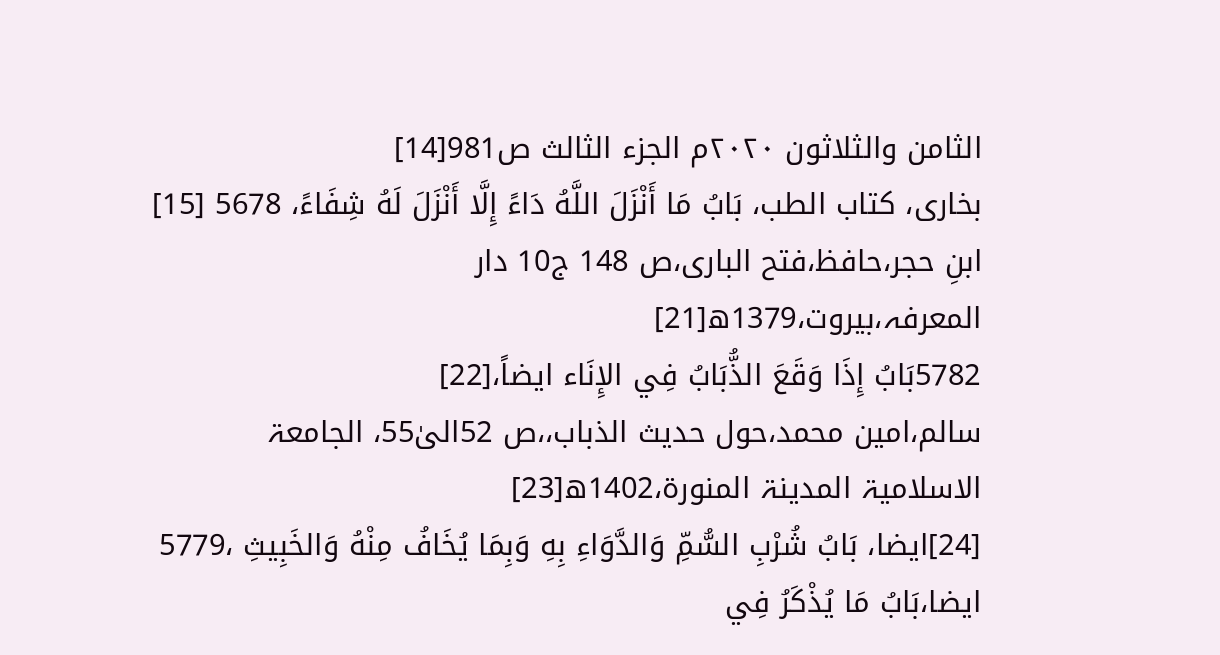الثامن والثلاثون ۲۰۲۰م الجزء الثالث ص981[14]
بخارى، کتاب الطب، بَابُ مَا أَنْزَلَ اللَّهُ دَاءً إِلَّا أَنْزَلَ لَهُ شِفَاءً، 5678 [15]
ابنِ حجر،حافظ،فتح الباری،ص 148 ج10 دار المعرفہ،بیروت،1379ھ[21]
5782بَابُ إِذَا وَقَعَ الذُّبَابُ فِي الإِنَاء ایضاً،[22]
سالم،امین محمد،حول حدیث الذباب،،ص 52الیٰ55، الجامعۃ الاسلامیۃ المدینۃ المنورۃ،1402ھ[23]
[24]ایضا، بَابُ شُرْبِ السُّمِّ وَالدَّوَاءِ بِهِ وَبِمَا يُخَافُ مِنْهُ وَالخَبِيثِ ،5779
ایضا،بَابُ مَا يُذْكَرُ فِي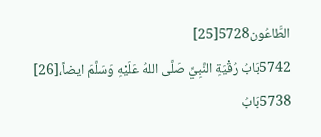الطَّاعُون5728[25]
5742بَابُ رُقْيَةِ النَّبِيِّ صَلَّى اللهُ عَلَيْهِ وَسَلَّمَ ایضاً،[26]
5738بَابُ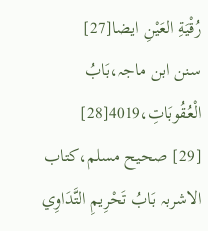رُقْيَةِ العَيْنِ ایضا[27]
سنن ابن ماجہ،بَابُ الْعُقُوبَاتِ،4019[28]
[29] صحیح مسلم،کتاب الاشربہ بَابُ تَحْرِيمِ التَّدَاوِي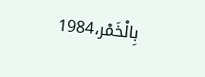بِالْخَمْر،1984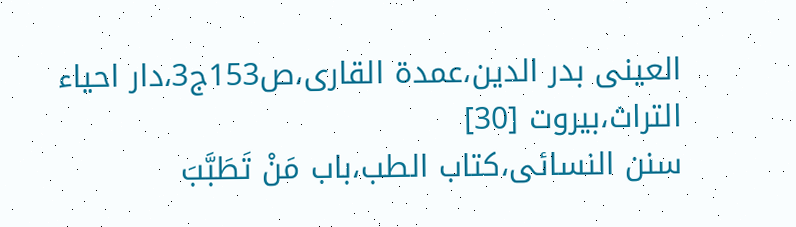العینی بدر الدین،عمدۃ القاری،ص153ج3،دار احیاء التراث،بیروت [30]
سنن النسائی،کتاب الطب،باب مَنْ تَطَبَّبَ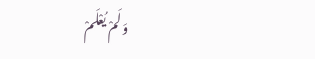وَلَمْ يُعْلَمْ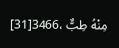مِنْهُ طِبٌّ ،3466[31]